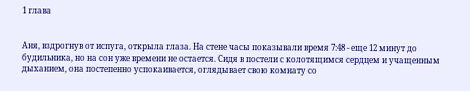1 глава


Аня, вздрогнув от испуга, открыла глаза. На стене часы показывали время 7:48 - еще 12 минут до будильника, но на сон уже времени не остается. Сидя в постели с колотящимся сердцем и учащенным дыханием, она постепенно успокаивается, оглядывает свою комнату со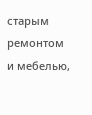старым ремонтом и мебелью,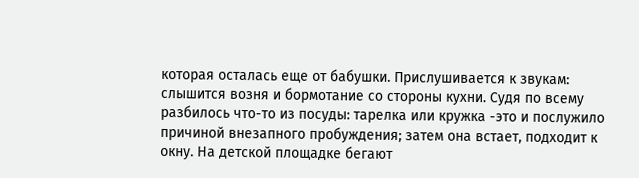которая осталась еще от бабушки. Прислушивается к звукам: слышится возня и бормотание со стороны кухни. Судя по всему разбилось что-то из посуды: тарелка или кружка -это и послужило причиной внезапного пробуждения; затем она встает, подходит к окну. На детской площадке бегают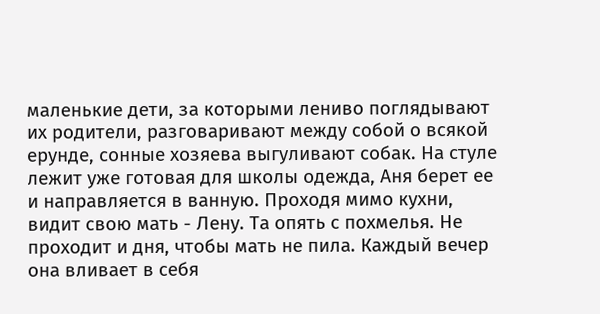маленькие дети, за которыми лениво поглядывают их родители, разговаривают между собой о всякой ерунде, сонные хозяева выгуливают собак. На стуле лежит уже готовая для школы одежда, Аня берет ее и направляется в ванную. Проходя мимо кухни, видит свою мать - Лену. Та опять с похмелья. Не проходит и дня, чтобы мать не пила. Каждый вечер она вливает в себя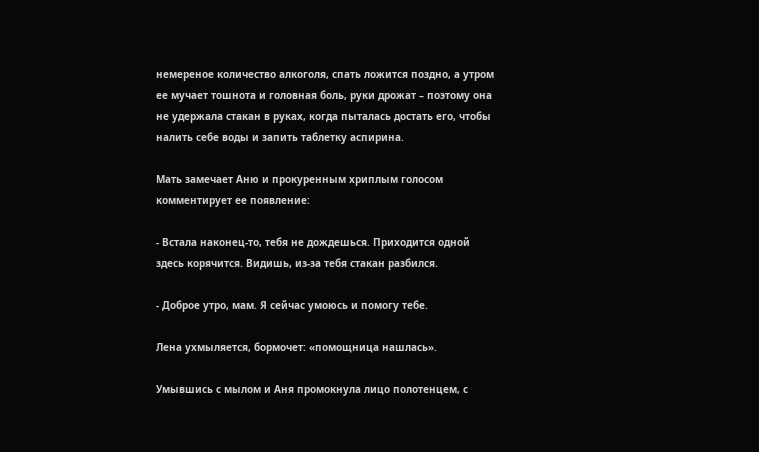немереное количество алкоголя, спать ложится поздно, а утром ее мучает тошнота и головная боль, руки дрожат – поэтому она не удержала стакан в руках, когда пыталась достать его, чтобы налить себе воды и запить таблетку аспирина.

Мать замечает Аню и прокуренным хриплым голосом комментирует ее появление:

- Встала наконец-то, тебя не дождешься. Приходится одной здесь корячится. Видишь, из-за тебя стакан разбился.

- Доброе утро, мам. Я сейчас умоюсь и помогу тебе.

Лена ухмыляется, бормочет: «помощница нашлась».

Умывшись с мылом и Аня промокнула лицо полотенцем, с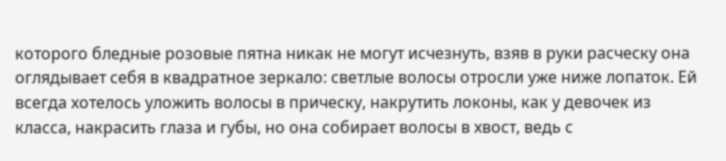которого бледные розовые пятна никак не могут исчезнуть, взяв в руки расческу она оглядывает себя в квадратное зеркало: светлые волосы отросли уже ниже лопаток. Ей всегда хотелось уложить волосы в прическу, накрутить локоны, как у девочек из класса, накрасить глаза и губы, но она собирает волосы в хвост, ведь с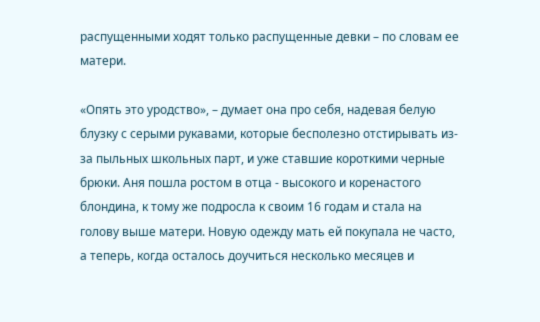распущенными ходят только распущенные девки – по словам ее матери.

«Опять это уродство», – думает она про себя, надевая белую блузку с серыми рукавами, которые бесполезно отстирывать из-за пыльных школьных парт, и уже ставшие короткими черные брюки. Аня пошла ростом в отца - высокого и коренастого блондина, к тому же подросла к своим 16 годам и стала на голову выше матери. Новую одежду мать ей покупала не часто, а теперь, когда осталось доучиться несколько месяцев и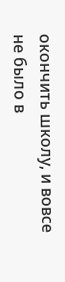окончить школу, и вовсе не было в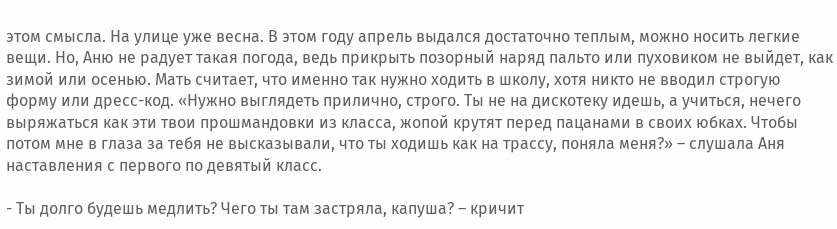этом смысла. На улице уже весна. В этом году апрель выдался достаточно теплым, можно носить легкие вещи. Но, Аню не радует такая погода, ведь прикрыть позорный наряд пальто или пуховиком не выйдет, как зимой или осенью. Мать считает, что именно так нужно ходить в школу, хотя никто не вводил строгую форму или дресс-код. «Нужно выглядеть прилично, строго. Ты не на дискотеку идешь, а учиться, нечего выряжаться как эти твои прошмандовки из класса, жопой крутят перед пацанами в своих юбках. Чтобы потом мне в глаза за тебя не высказывали, что ты ходишь как на трассу, поняла меня?» – слушала Аня наставления с первого по девятый класс.

- Ты долго будешь медлить? Чего ты там застряла, капуша? – кричит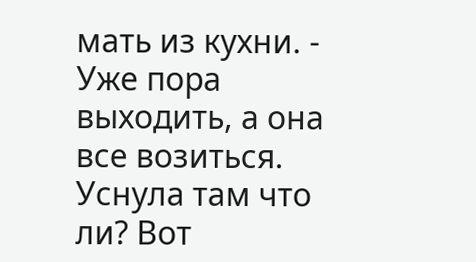мать из кухни. - Уже пора выходить, а она все возиться. Уснула там что ли? Вот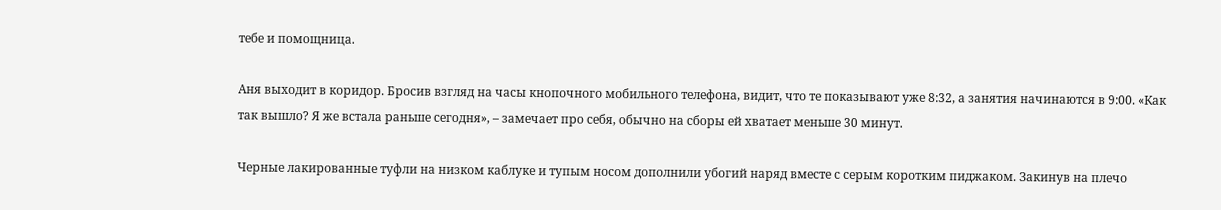тебе и помощница.

Аня выходит в коридор. Бросив взгляд на часы кнопочного мобильного телефона, видит, что те показывают уже 8:32, а занятия начинаются в 9:00. «Как так вышло? Я же встала раньше сегодня», – замечает про себя, обычно на сборы ей хватает меньше 30 минут.

Черные лакированные туфли на низком каблуке и тупым носом дополнили убогий наряд вместе с серым коротким пиджаком. Закинув на плечо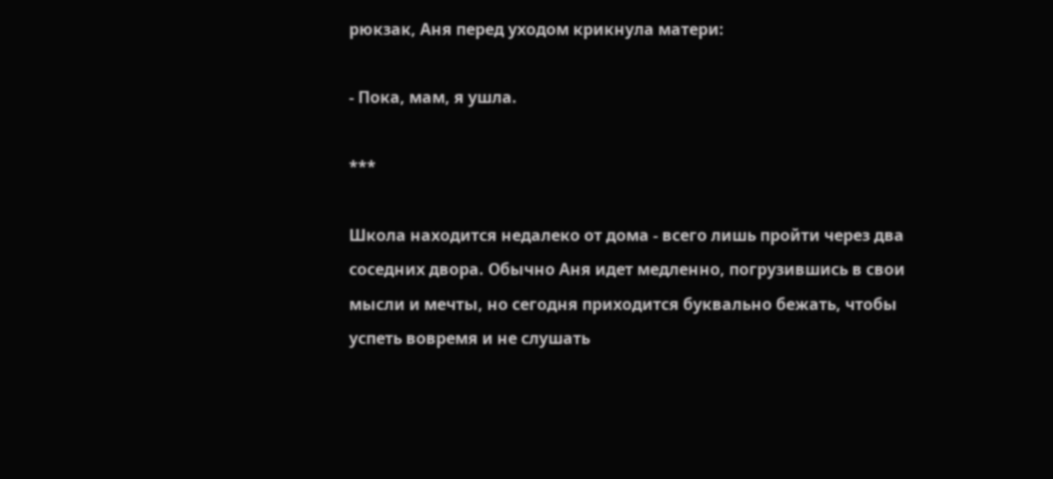рюкзак, Аня перед уходом крикнула матери:

- Пока, мам, я ушла.

***

Школа находится недалеко от дома - всего лишь пройти через два соседних двора. Обычно Аня идет медленно, погрузившись в свои мысли и мечты, но сегодня приходится буквально бежать, чтобы успеть вовремя и не слушать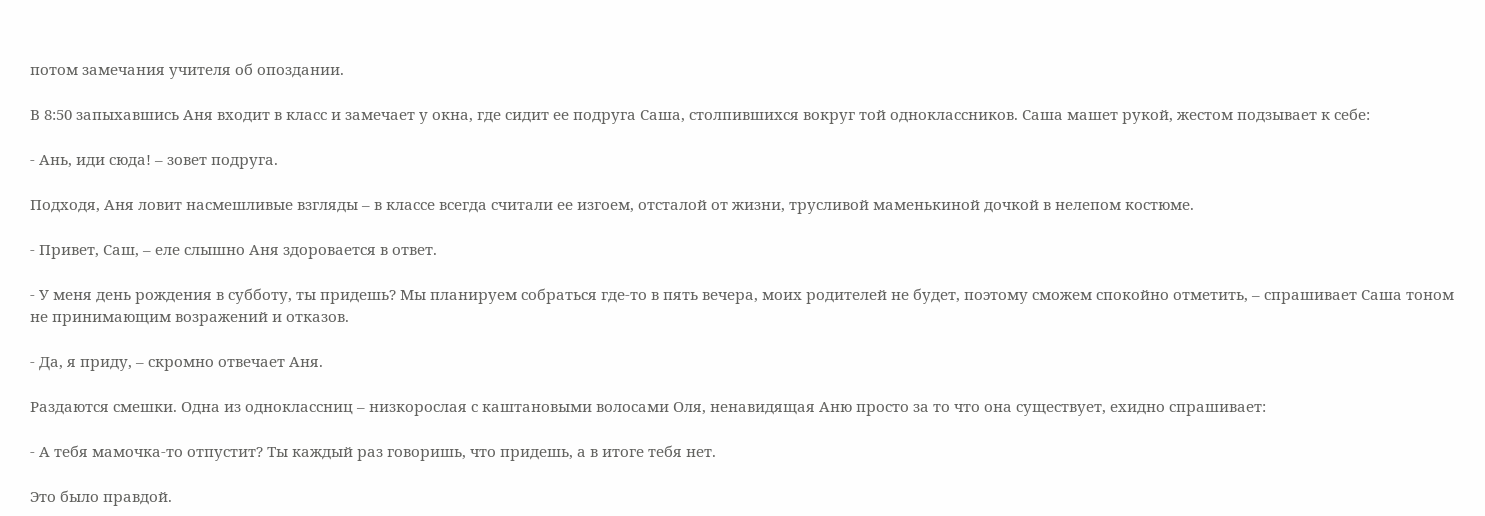потом замечания учителя об опоздании.

В 8:50 запыхавшись Аня входит в класс и замечает у окна, где сидит ее подруга Саша, столпившихся вокруг той одноклассников. Саша машет рукой, жестом подзывает к себе:

- Ань, иди сюда! – зовет подруга.

Подходя, Аня ловит насмешливые взгляды – в классе всегда считали ее изгоем, отсталой от жизни, трусливой маменькиной дочкой в нелепом костюме.

- Привет, Саш, – еле слышно Аня здоровается в ответ.

- У меня день рождения в субботу, ты придешь? Мы планируем собраться где-то в пять вечера, моих родителей не будет, поэтому сможем спокойно отметить, – спрашивает Саша тоном не принимающим возражений и отказов.

- Да, я приду, – скромно отвечает Аня.

Раздаются смешки. Одна из одноклассниц – низкорослая с каштановыми волосами Оля, ненавидящая Аню просто за то что она существует, ехидно спрашивает:

- А тебя мамочка-то отпустит? Ты каждый раз говоришь, что придешь, а в итоге тебя нет.

Это было правдой.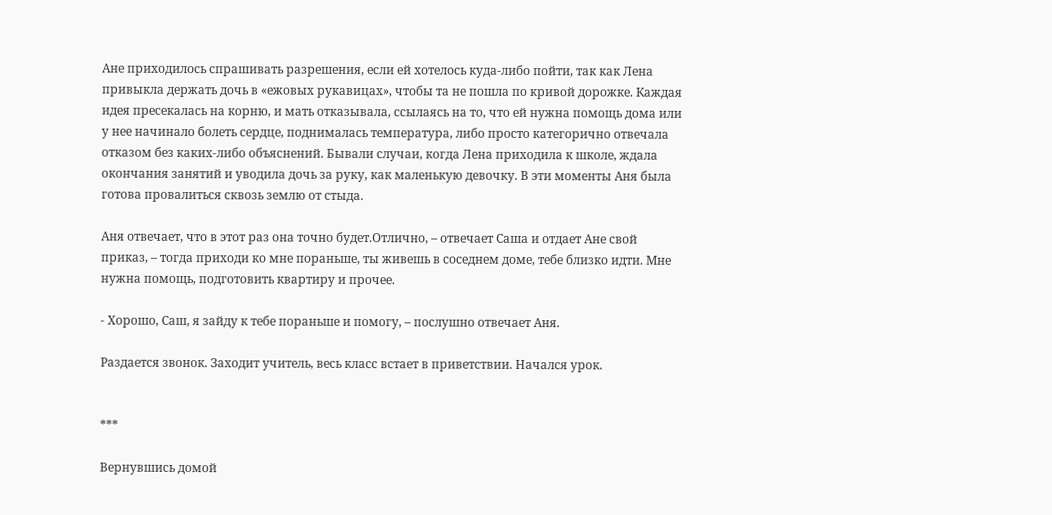Ане приходилось спрашивать разрешения, если ей хотелось куда-либо пойти, так как Лена привыкла держать дочь в «ежовых рукавицах», чтобы та не пошла по кривой дорожке. Каждая идея пресекалась на корню, и мать отказывала, ссылаясь на то, что ей нужна помощь дома или у нее начинало болеть сердце, поднималась температура, либо просто категорично отвечала отказом без каких-либо объяснений. Бывали случаи, когда Лена приходила к школе, ждала окончания занятий и уводила дочь за руку, как маленькую девочку. В эти моменты Аня была готова провалиться сквозь землю от стыда.

Аня отвечает, что в этот раз она точно будет.Отлично, – отвечает Саша и отдает Ане свой приказ, – тогда приходи ко мне пораньше, ты живешь в соседнем доме, тебе близко идти. Мне нужна помощь, подготовить квартиру и прочее.

- Хорошо, Саш, я зайду к тебе пораньше и помогу, – послушно отвечает Аня.

Раздается звонок. Заходит учитель, весь класс встает в приветствии. Начался урок.


***

Вернувшись домой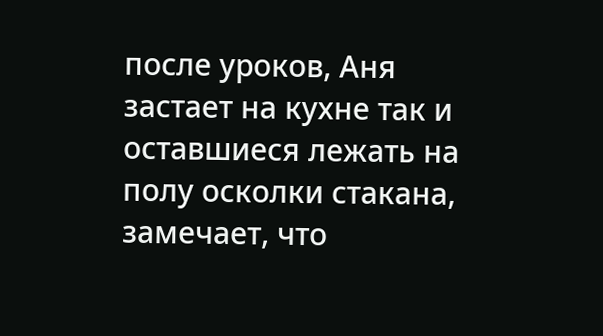после уроков, Аня застает на кухне так и оставшиеся лежать на полу осколки стакана, замечает, что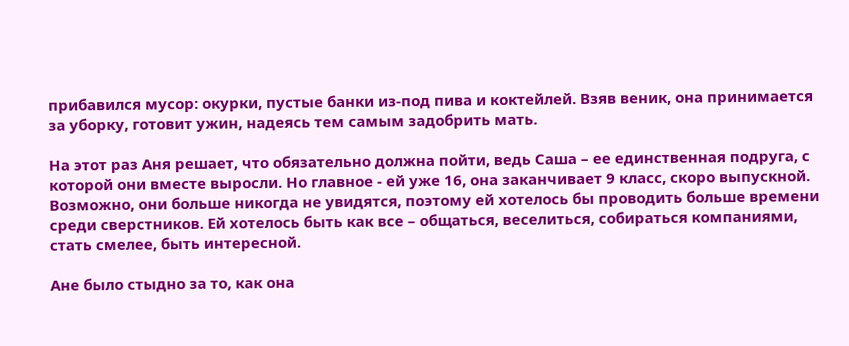прибавился мусор: окурки, пустые банки из-под пива и коктейлей. Взяв веник, она принимается за уборку, готовит ужин, надеясь тем самым задобрить мать.

На этот раз Аня решает, что обязательно должна пойти, ведь Саша – ее единственная подруга, с которой они вместе выросли. Но главное - ей уже 16, она заканчивает 9 класс, скоро выпускной. Возможно, они больше никогда не увидятся, поэтому ей хотелось бы проводить больше времени среди сверстников. Ей хотелось быть как все – общаться, веселиться, собираться компаниями, стать смелее, быть интересной.

Ане было стыдно за то, как она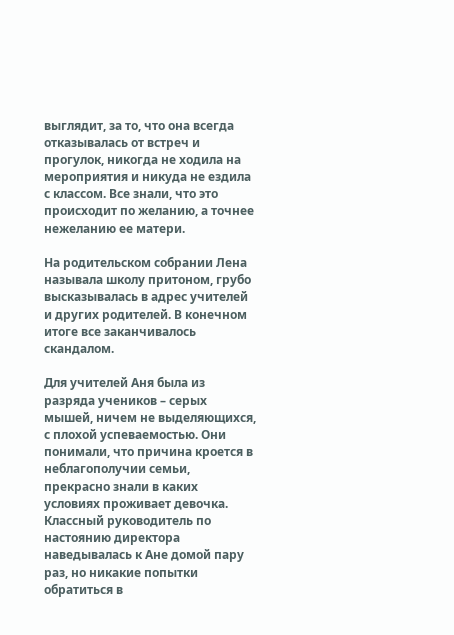выглядит, за то, что она всегда отказывалась от встреч и прогулок, никогда не ходила на мероприятия и никуда не ездила с классом. Все знали, что это происходит по желанию, а точнее нежеланию ее матери.

На родительском собрании Лена называла школу притоном, грубо высказывалась в адрес учителей и других родителей. В конечном итоге все заканчивалось скандалом.

Для учителей Аня была из разряда учеников – серых мышей, ничем не выделяющихся, с плохой успеваемостью. Они понимали, что причина кроется в неблагополучии семьи, прекрасно знали в каких условиях проживает девочка. Классный руководитель по настоянию директора наведывалась к Ане домой пару раз, но никакие попытки обратиться в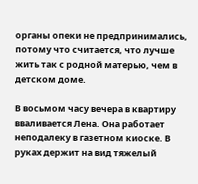органы опеки не предпринимались, потому что считается, что лучше жить так с родной матерью, чем в детском доме.

В восьмом часу вечера в квартиру вваливается Лена. Она работает неподалеку в газетном киоске. В руках держит на вид тяжелый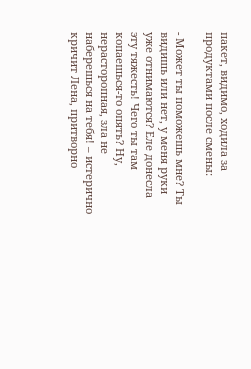пакет, видимо, ходила за продуктами после смены:

- Может ты поможешь мне? Ты видишь или нет, у меня руки уже отнимаются? Еле донесла эту тяжесть! Чего ты там копаешься-то опять? Ну, нерасторопная, зла не наберешься на тебя! – истерично кричит Лена, притворно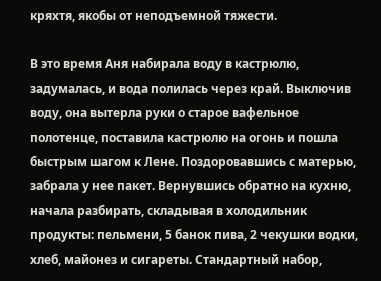кряхтя, якобы от неподъемной тяжести.

В это время Аня набирала воду в кастрюлю, задумалась, и вода полилась через край. Выключив воду, она вытерла руки о старое вафельное полотенце, поставила кастрюлю на огонь и пошла быстрым шагом к Лене. Поздоровавшись с матерью, забрала у нее пакет. Вернувшись обратно на кухню, начала разбирать, складывая в холодильник продукты: пельмени, 5 банок пива, 2 чекушки водки, хлеб, майонез и сигареты. Стандартный набор,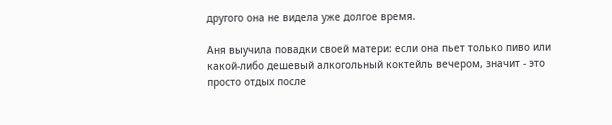другого она не видела уже долгое время.

Аня выучила повадки своей матери: если она пьет только пиво или какой-либо дешевый алкогольный коктейль вечером, значит - это просто отдых после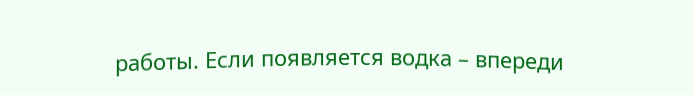работы. Если появляется водка – впереди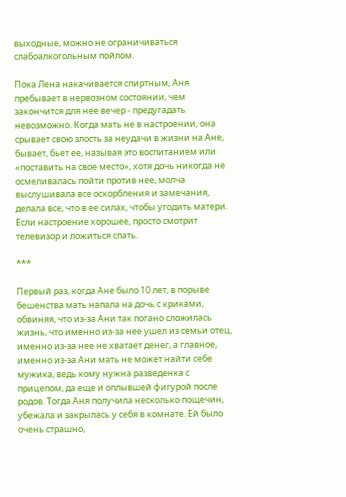выходные, можно не ограничиваться слабоалкогольным пойлом.

Пока Лена накачивается спиртным, Аня пребывает в нервозном состоянии, чем закончится для нее вечер - предугадать невозможно. Когда мать не в настроении, она срывает свою злость за неудачи в жизни на Ане, бывает, бьет ее, называя это воспитанием или «поставить на свое место», хотя дочь никогда не осмеливалась пойти против нее, молча выслушивала все оскорбления и замечания, делала все, что в ее силах, чтобы угодить матери. Если настроение хорошее, просто смотрит телевизор и ложиться спать.

***

Первый раз, когда Ане было 10 лет, в порыве бешенства мать напала на дочь с криками, обвиняя, что из-за Ани так погано сложилась жизнь, что именно из-за нее ушел из семьи отец, именно из-за нее не хватает денег, а главное, именно из-за Ани мать не может найти себе мужика, ведь кому нужна разведенка с прицепом, да еще и оплывшей фигурой после родов. Тогда Аня получила несколько пощечин, убежала и закрылась у себя в комнате. Ей было очень страшно,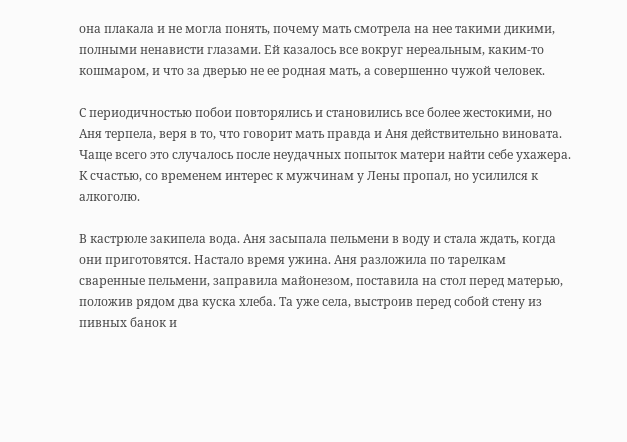она плакала и не могла понять, почему мать смотрела на нее такими дикими, полными ненависти глазами. Ей казалось все вокруг нереальным, каким-то кошмаром, и что за дверью не ее родная мать, а совершенно чужой человек.

С периодичностью побои повторялись и становились все более жестокими, но Аня терпела, веря в то, что говорит мать правда и Аня действительно виновата. Чаще всего это случалось после неудачных попыток матери найти себе ухажера. К счастью, со временем интерес к мужчинам у Лены пропал, но усилился к алкоголю.

В кастрюле закипела вода. Аня засыпала пельмени в воду и стала ждать, когда они приготовятся. Настало время ужина. Аня разложила по тарелкам сваренные пельмени, заправила майонезом, поставила на стол перед матерью, положив рядом два куска хлеба. Та уже села, выстроив перед собой стену из пивных банок и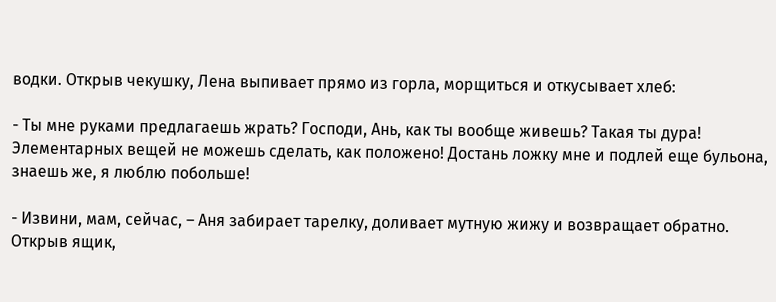водки. Открыв чекушку, Лена выпивает прямо из горла, морщиться и откусывает хлеб:

- Ты мне руками предлагаешь жрать? Господи, Ань, как ты вообще живешь? Такая ты дура! Элементарных вещей не можешь сделать, как положено! Достань ложку мне и подлей еще бульона, знаешь же, я люблю побольше!

- Извини, мам, сейчас, – Аня забирает тарелку, доливает мутную жижу и возвращает обратно. Открыв ящик,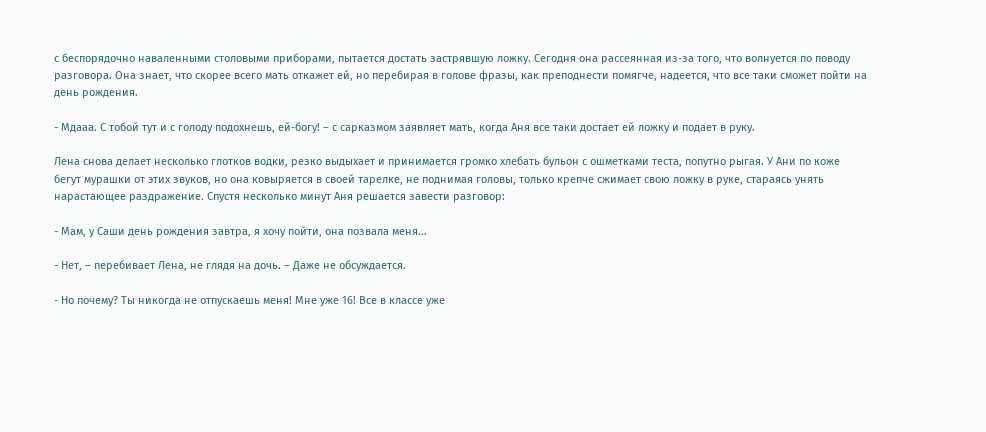с беспорядочно наваленными столовыми приборами, пытается достать застрявшую ложку. Сегодня она рассеянная из-за того, что волнуется по поводу разговора. Она знает, что скорее всего мать откажет ей, но перебирая в голове фразы, как преподнести помягче, надеется, что все таки сможет пойти на день рождения.

- Мдааа. С тобой тут и с голоду подохнешь, ей-богу! – с сарказмом заявляет мать, когда Аня все таки достает ей ложку и подает в руку.

Лена снова делает несколько глотков водки, резко выдыхает и принимается громко хлебать бульон с ошметками теста, попутно рыгая. У Ани по коже бегут мурашки от этих звуков, но она ковыряется в своей тарелке, не поднимая головы, только крепче сжимает свою ложку в руке, стараясь унять нарастающее раздражение. Спустя несколько минут Аня решается завести разговор:

- Мам, у Саши день рождения завтра, я хочу пойти, она позвала меня...

- Нет, – перебивает Лена, не глядя на дочь. – Даже не обсуждается.

- Но почему? Ты никогда не отпускаешь меня! Мне уже 16! Все в классе уже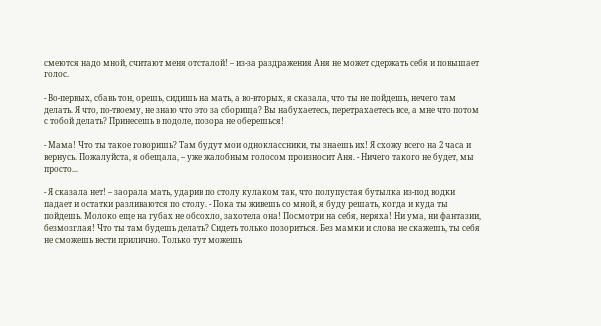смеются надо мной, считают меня отсталой! – из-за раздражения Аня не может сдержать себя и повышает голос.

- Во-первых, сбавь тон, орешь, сидишь на мать, а во-вторых, я сказала, что ты не пойдешь, нечего там делать. Я что, по-твоему, не знаю что это за сборища? Вы набухаетесь, перетрахаетесь все, а мне что потом с тобой делать? Принесешь в подоле, позора не оберешься!

- Мама! Что ты такое говоришь? Там будут мои одноклассники, ты знаешь их! Я схожу всего на 2 часа и вернусь. Пожалуйста, я обещала, – уже жалобным голосом произносит Аня. - Ничего такого не будет, мы просто...

- Я сказала нет! – заорала мать, ударив по столу кулаком так, что полупустая бутылка из-под водки падает и остатки разливаются по столу. - Пока ты живешь со мной, я буду решать, когда и куда ты пойдешь. Молоко еще на губах не обсохло, захотела она! Посмотри на себя, неряха! Ни ума, ни фантазии, безмозглая! Что ты там будешь делать? Сидеть только позориться. Без мамки и слова не скажешь, ты себя не сможешь вести прилично. Только тут можешь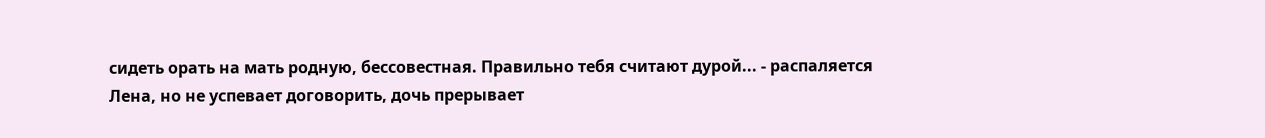сидеть орать на мать родную, бессовестная. Правильно тебя считают дурой... - распаляется Лена, но не успевает договорить, дочь прерывает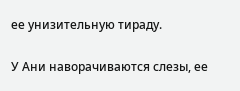ее унизительную тираду.

У Ани наворачиваются слезы, ее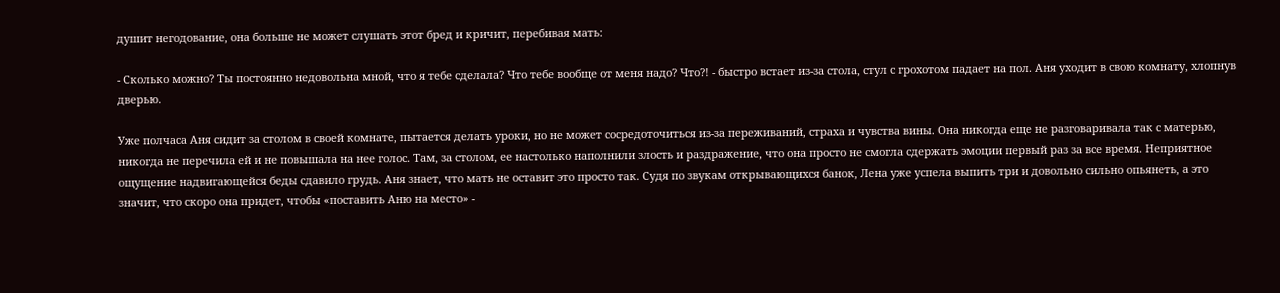душит негодование, она больше не может слушать этот бред и кричит, перебивая мать:

- Сколько можно? Ты постоянно недовольна мной, что я тебе сделала? Что тебе вообще от меня надо? Что?! - быстро встает из-за стола, стул с грохотом падает на пол. Аня уходит в свою комнату, хлопнув дверью.

Уже полчаса Аня сидит за столом в своей комнате, пытается делать уроки, но не может сосредоточиться из-за переживаний, страха и чувства вины. Она никогда еще не разговаривала так с матерью, никогда не перечила ей и не повышала на нее голос. Там, за столом, ее настолько наполнили злость и раздражение, что она просто не смогла сдержать эмоции первый раз за все время. Неприятное ощущение надвигающейся беды сдавило грудь. Аня знает, что мать не оставит это просто так. Судя по звукам открывающихся банок, Лена уже успела выпить три и довольно сильно опьянеть, а это значит, что скоро она придет, чтобы «поставить Аню на место» -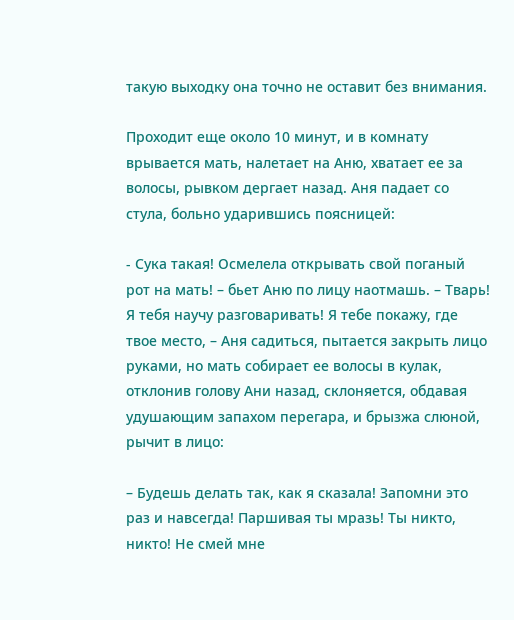такую выходку она точно не оставит без внимания.

Проходит еще около 10 минут, и в комнату врывается мать, налетает на Аню, хватает ее за волосы, рывком дергает назад. Аня падает со стула, больно ударившись поясницей:

- Сука такая! Осмелела открывать свой поганый рот на мать! – бьет Аню по лицу наотмашь. – Тварь! Я тебя научу разговаривать! Я тебе покажу, где твое место, – Аня садиться, пытается закрыть лицо руками, но мать собирает ее волосы в кулак, отклонив голову Ани назад, склоняется, обдавая удушающим запахом перегара, и брызжа слюной, рычит в лицо:

– Будешь делать так, как я сказала! Запомни это раз и навсегда! Паршивая ты мразь! Ты никто, никто! Не смей мне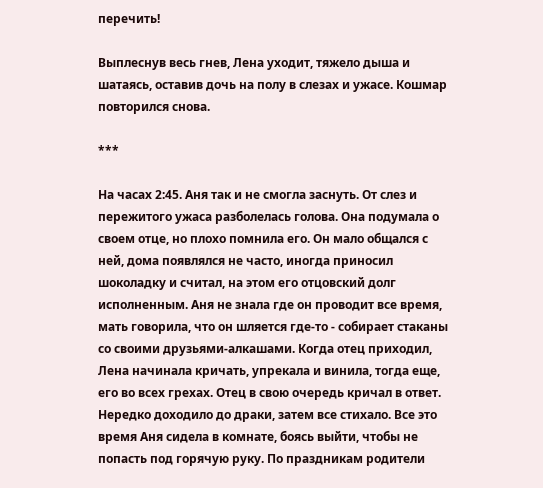перечить!

Выплеснув весь гнев, Лена уходит, тяжело дыша и шатаясь, оставив дочь на полу в слезах и ужасе. Кошмар повторился снова.

***

На часах 2:45. Аня так и не смогла заснуть. От слез и пережитого ужаса разболелась голова. Она подумала о своем отце, но плохо помнила его. Он мало общался с ней, дома появлялся не часто, иногда приносил шоколадку и считал, на этом его отцовский долг исполненным. Аня не знала где он проводит все время, мать говорила, что он шляется где-то - собирает стаканы со своими друзьями-алкашами. Когда отец приходил, Лена начинала кричать, упрекала и винила, тогда еще, его во всех грехах. Отец в свою очередь кричал в ответ. Нередко доходило до драки, затем все стихало. Все это время Аня сидела в комнате, боясь выйти, чтобы не попасть под горячую руку. По праздникам родители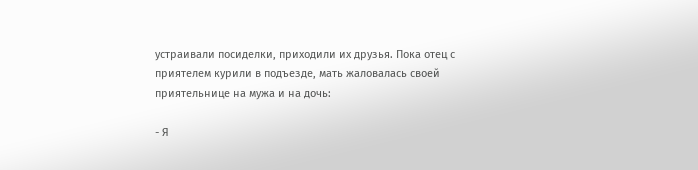устраивали посиделки, приходили их друзья. Пока отец с приятелем курили в подъезде, мать жаловалась своей приятельнице на мужа и на дочь:

- Я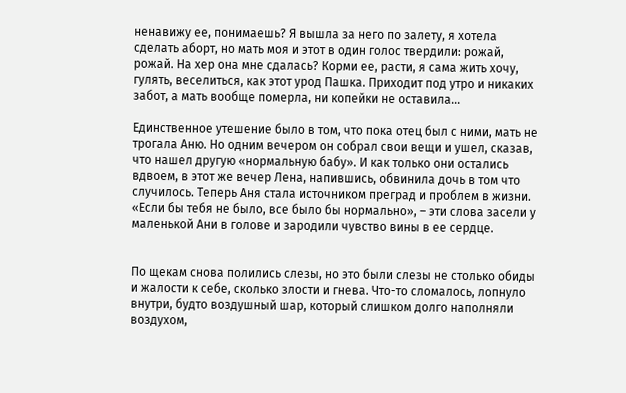ненавижу ее, понимаешь? Я вышла за него по залету, я хотела сделать аборт, но мать моя и этот в один голос твердили: рожай, рожай. На хер она мне сдалась? Корми ее, расти, я сама жить хочу, гулять, веселиться, как этот урод Пашка. Приходит под утро и никаких забот, а мать вообще померла, ни копейки не оставила...

Единственное утешение было в том, что пока отец был с ними, мать не трогала Аню. Но одним вечером он собрал свои вещи и ушел, сказав, что нашел другую «нормальную бабу». И как только они остались вдвоем, в этот же вечер Лена, напившись, обвинила дочь в том что случилось. Теперь Аня стала источником преград и проблем в жизни. «Если бы тебя не было, все было бы нормально», – эти слова засели у маленькой Ани в голове и зародили чувство вины в ее сердце.


По щекам снова полились слезы, но это были слезы не столько обиды и жалости к себе, сколько злости и гнева. Что-то сломалось, лопнуло внутри, будто воздушный шар, который слишком долго наполняли воздухом,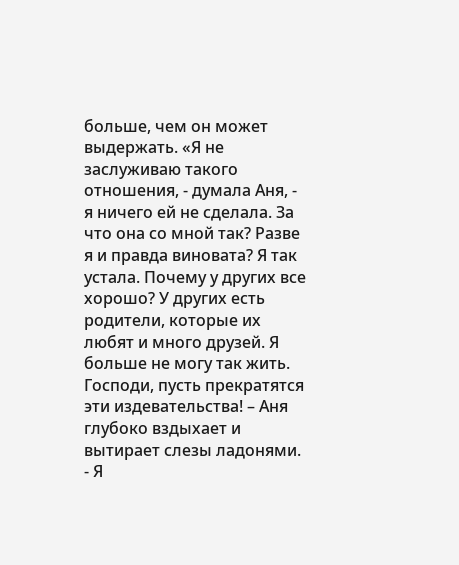больше, чем он может выдержать. «Я не заслуживаю такого отношения, - думала Аня, - я ничего ей не сделала. За что она со мной так? Разве я и правда виновата? Я так устала. Почему у других все хорошо? У других есть родители, которые их любят и много друзей. Я больше не могу так жить. Господи, пусть прекратятся эти издевательства! – Аня глубоко вздыхает и вытирает слезы ладонями. - Я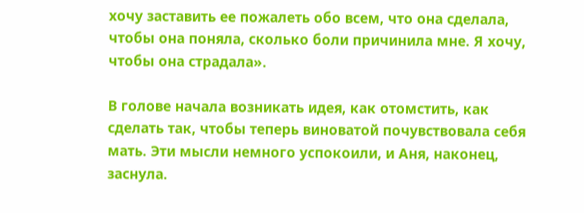хочу заставить ее пожалеть обо всем, что она сделала, чтобы она поняла, сколько боли причинила мне. Я хочу, чтобы она страдала».

В голове начала возникать идея, как отомстить, как сделать так, чтобы теперь виноватой почувствовала себя мать. Эти мысли немного успокоили, и Аня, наконец, заснула.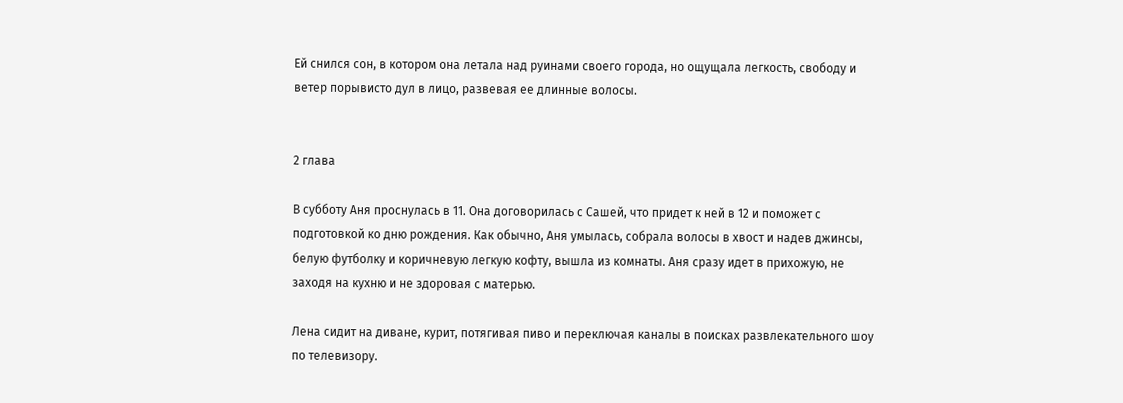Ей снился сон, в котором она летала над руинами своего города, но ощущала легкость, свободу и ветер порывисто дул в лицо, развевая ее длинные волосы.


2 глава

В субботу Аня проснулась в 11. Она договорилась с Сашей, что придет к ней в 12 и поможет с подготовкой ко дню рождения. Как обычно, Аня умылась, собрала волосы в хвост и надев джинсы, белую футболку и коричневую легкую кофту, вышла из комнаты. Аня сразу идет в прихожую, не заходя на кухню и не здоровая с матерью.

Лена сидит на диване, курит, потягивая пиво и переключая каналы в поисках развлекательного шоу по телевизору.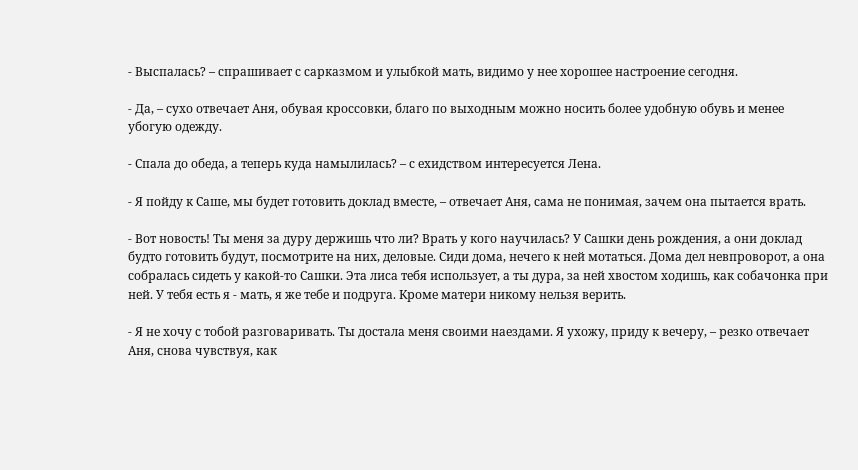- Выспалась? – спрашивает с сарказмом и улыбкой мать, видимо у нее хорошее настроение сегодня.

- Да, – сухо отвечает Аня, обувая кроссовки, благо по выходным можно носить более удобную обувь и менее убогую одежду.

- Спала до обеда, а теперь куда намылилась? – с ехидством интересуется Лена.

- Я пойду к Саше, мы будет готовить доклад вместе, – отвечает Аня, сама не понимая, зачем она пытается врать.

- Вот новость! Ты меня за дуру держишь что ли? Врать у кого научилась? У Сашки день рождения, а они доклад будто готовить будут, посмотрите на них, деловые. Сиди дома, нечего к ней мотаться. Дома дел невпроворот, а она собралась сидеть у какой-то Сашки. Эта лиса тебя использует, а ты дура, за ней хвостом ходишь, как собачонка при ней. У тебя есть я - мать, я же тебе и подруга. Кроме матери никому нельзя верить.

- Я не хочу с тобой разговаривать. Ты достала меня своими наездами. Я ухожу, приду к вечеру, – резко отвечает Аня, снова чувствуя, как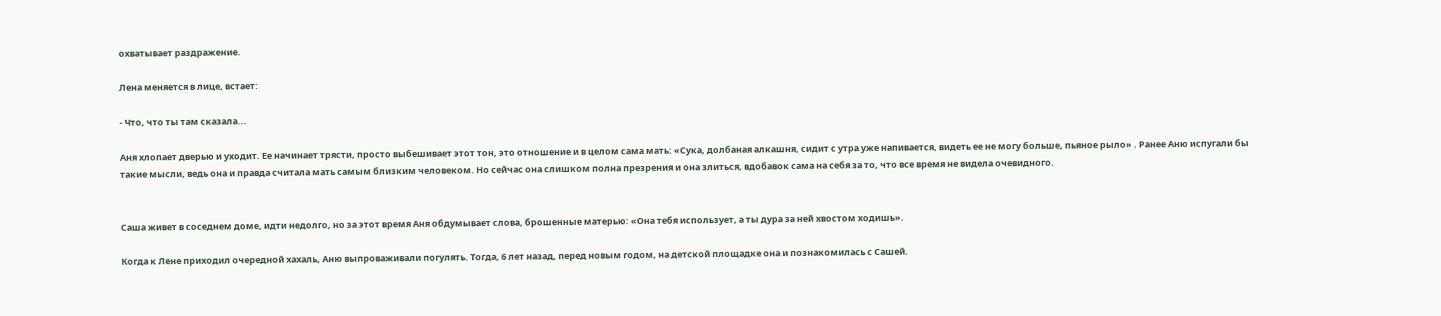охватывает раздражение.

Лена меняется в лице, встает:

- Что, что ты там сказала...

Аня хлопает дверью и уходит. Ее начинает трясти, просто выбешивает этот тон, это отношение и в целом сама мать: «Сука, долбаная алкашня, сидит с утра уже напивается, видеть ее не могу больше, пьяное рыло» . Ранее Аню испугали бы такие мысли, ведь она и правда считала мать самым близким человеком. Но сейчас она слишком полна презрения и она злиться, вдобавок сама на себя за то, что все время не видела очевидного.


Саша живет в соседнем доме, идти недолго, но за этот время Аня обдумывает слова, брошенные матерью: «Она тебя использует, а ты дура за ней хвостом ходишь».

Когда к Лене приходил очередной хахаль, Аню выпроваживали погулять. Тогда, 6 лет назад, перед новым годом, на детской площадке она и познакомилась с Сашей.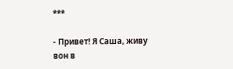***

- Привет! Я Саша, живу вон в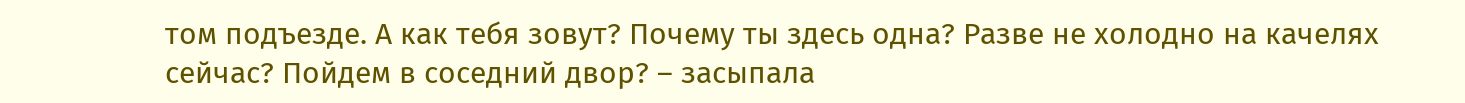том подъезде. А как тебя зовут? Почему ты здесь одна? Разве не холодно на качелях сейчас? Пойдем в соседний двор? – засыпала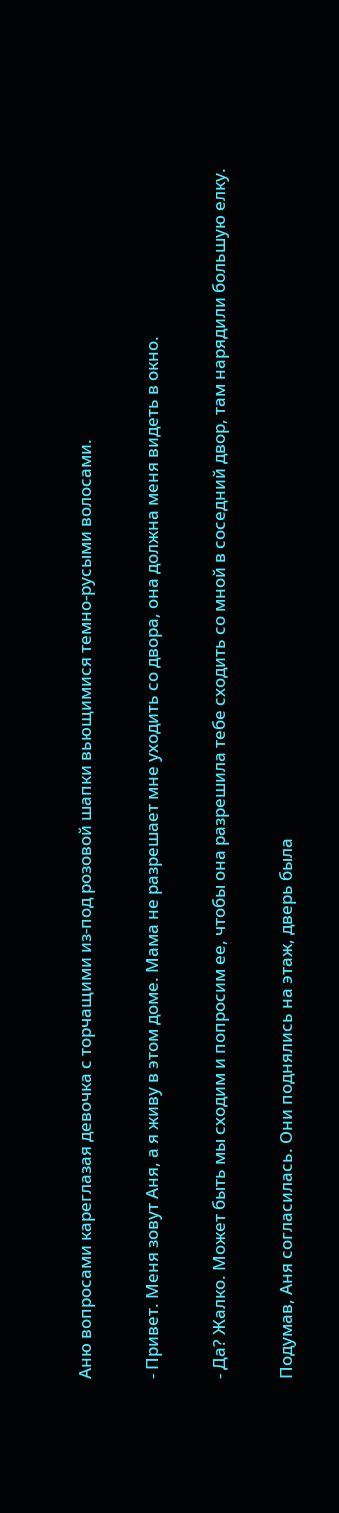Аню вопросами кареглазая девочка с торчащими из-под розовой шапки вьющимися темно-русыми волосами.

- Привет. Меня зовут Аня, а я живу в этом доме. Мама не разрешает мне уходить со двора, она должна меня видеть в окно.

- Да? Жалко. Может быть мы сходим и попросим ее, чтобы она разрешила тебе сходить со мной в соседний двор, там нарядили большую елку.

Подумав, Аня согласилась. Они поднялись на этаж, дверь была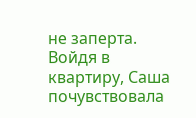не заперта. Войдя в квартиру, Саша почувствовала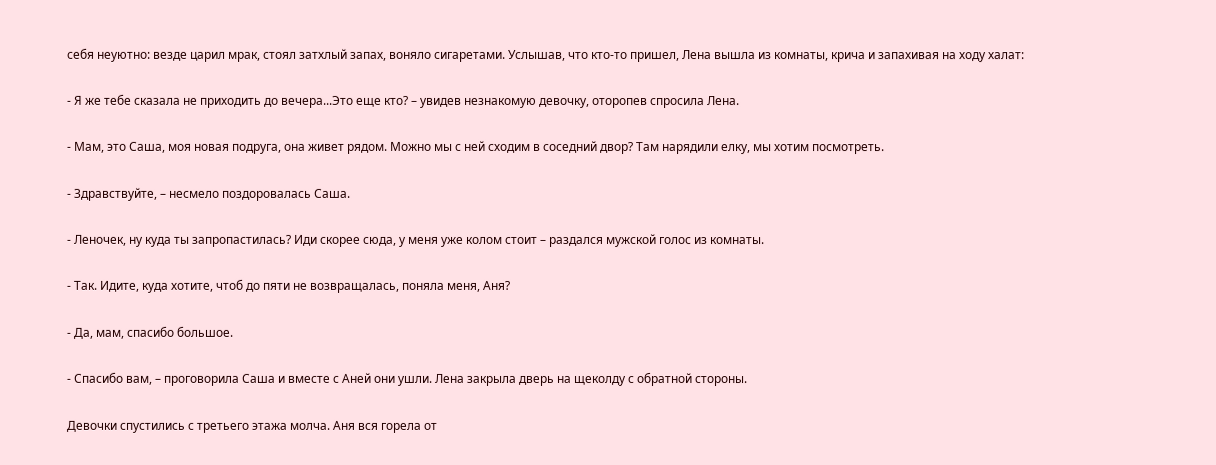себя неуютно: везде царил мрак, стоял затхлый запах, воняло сигаретами. Услышав, что кто-то пришел, Лена вышла из комнаты, крича и запахивая на ходу халат:

- Я же тебе сказала не приходить до вечера...Это еще кто? – увидев незнакомую девочку, оторопев спросила Лена.

- Мам, это Саша, моя новая подруга, она живет рядом. Можно мы с ней сходим в соседний двор? Там нарядили елку, мы хотим посмотреть.

- Здравствуйте, – несмело поздоровалась Саша.

- Леночек, ну куда ты запропастилась? Иди скорее сюда, у меня уже колом стоит – раздался мужской голос из комнаты.

- Так. Идите, куда хотите, чтоб до пяти не возвращалась, поняла меня, Аня?

- Да, мам, спасибо большое.

- Спасибо вам, – проговорила Саша и вместе с Аней они ушли. Лена закрыла дверь на щеколду с обратной стороны.

Девочки спустились с третьего этажа молча. Аня вся горела от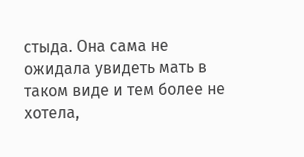стыда. Она сама не ожидала увидеть мать в таком виде и тем более не хотела,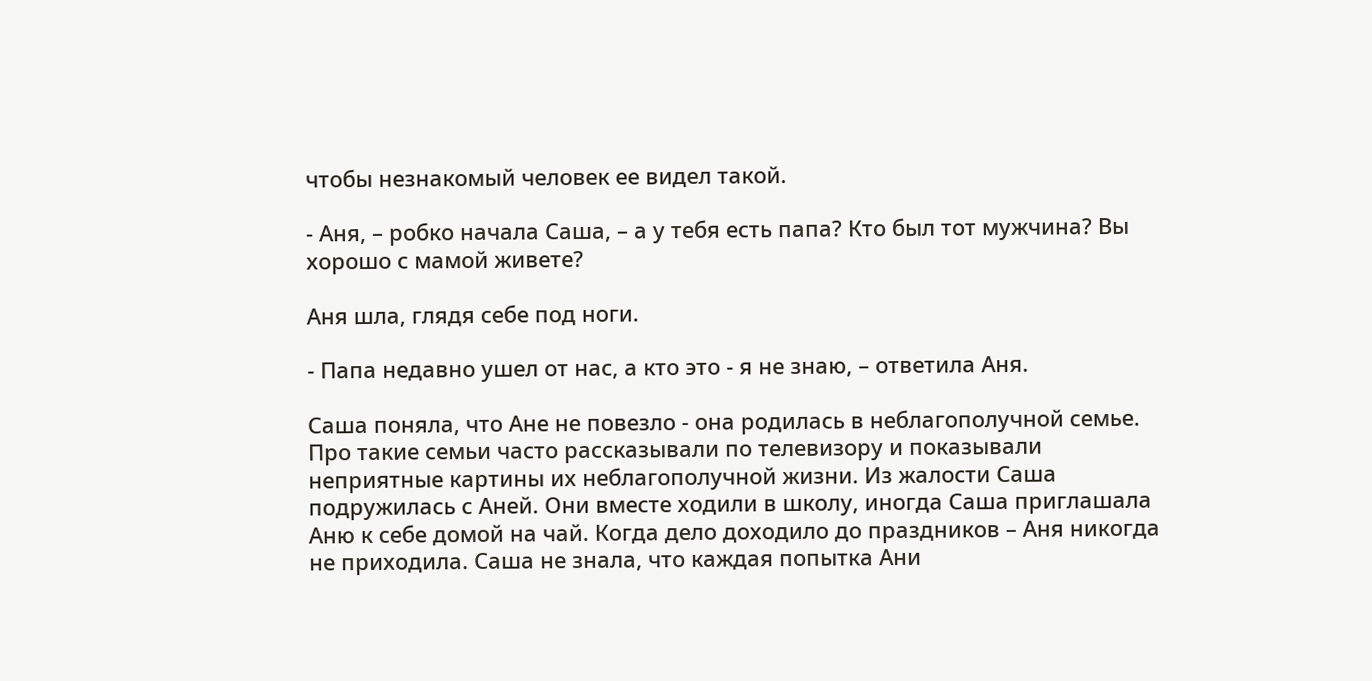чтобы незнакомый человек ее видел такой.

- Аня, – робко начала Саша, – а у тебя есть папа? Кто был тот мужчина? Вы хорошо с мамой живете?

Аня шла, глядя себе под ноги.

- Папа недавно ушел от нас, а кто это - я не знаю, – ответила Аня.

Саша поняла, что Ане не повезло - она родилась в неблагополучной семье. Про такие семьи часто рассказывали по телевизору и показывали неприятные картины их неблагополучной жизни. Из жалости Саша подружилась с Аней. Они вместе ходили в школу, иногда Саша приглашала Аню к себе домой на чай. Когда дело доходило до праздников – Аня никогда не приходила. Саша не знала, что каждая попытка Ани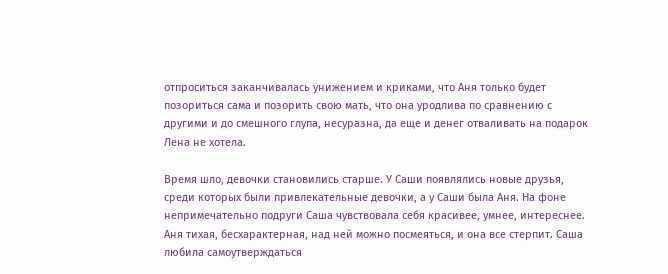отпроситься заканчивалась унижением и криками, что Аня только будет позориться сама и позорить свою мать, что она уродлива по сравнению с другими и до смешного глупа, несуразна, да еще и денег отваливать на подарок Лена не хотела.

Время шло, девочки становились старше. У Саши появлялись новые друзья, среди которых были привлекательные девочки, а у Саши была Аня. На фоне непримечательно подруги Саша чувствовала себя красивее, умнее, интереснее. Аня тихая, бесхарактерная, над ней можно посмеяться, и она все стерпит. Саша любила самоутверждаться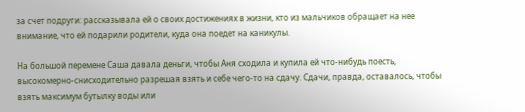за счет подруги: рассказывала ей о своих достижениях в жизни, кто из мальчиков обращает на нее внимание, что ей подарили родители, куда она поедет на каникулы.

На большой перемене Саша давала деньги, чтобы Аня сходила и купила ей что-нибудь поесть, высокомерно-снисходительно разрешая взять и себе чего-то на сдачу. Сдачи, правда, оставалось, чтобы взять максимум бутылку воды или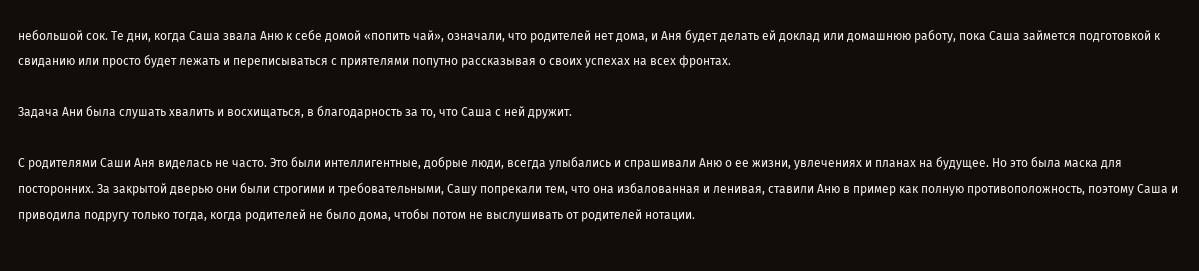небольшой сок. Те дни, когда Саша звала Аню к себе домой «попить чай», означали, что родителей нет дома, и Аня будет делать ей доклад или домашнюю работу, пока Саша займется подготовкой к свиданию или просто будет лежать и переписываться с приятелями попутно рассказывая о своих успехах на всех фронтах.

Задача Ани была слушать хвалить и восхищаться, в благодарность за то, что Саша с ней дружит.

С родителями Саши Аня виделась не часто. Это были интеллигентные, добрые люди, всегда улыбались и спрашивали Аню о ее жизни, увлечениях и планах на будущее. Но это была маска для посторонних. За закрытой дверью они были строгими и требовательными, Сашу попрекали тем, что она избалованная и ленивая, ставили Аню в пример как полную противоположность, поэтому Саша и приводила подругу только тогда, когда родителей не было дома, чтобы потом не выслушивать от родителей нотации.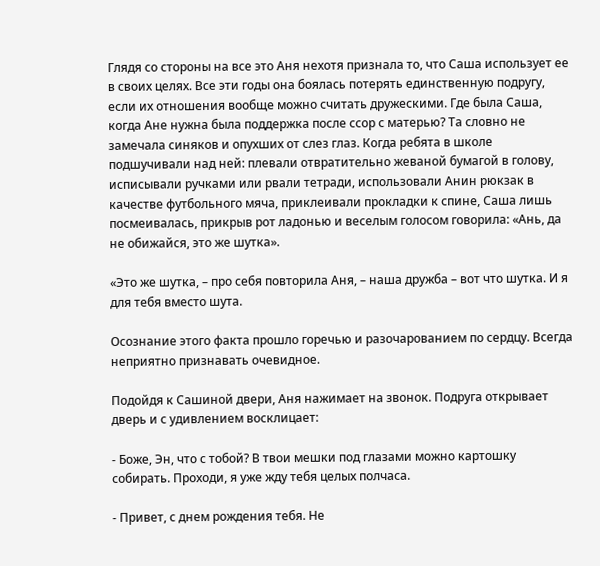Глядя со стороны на все это Аня нехотя признала то, что Саша использует ее в своих целях. Все эти годы она боялась потерять единственную подругу, если их отношения вообще можно считать дружескими. Где была Саша, когда Ане нужна была поддержка после ссор с матерью? Та словно не замечала синяков и опухших от слез глаз. Когда ребята в школе подшучивали над ней: плевали отвратительно жеваной бумагой в голову, исписывали ручками или рвали тетради, использовали Анин рюкзак в качестве футбольного мяча, приклеивали прокладки к спине, Саша лишь посмеивалась, прикрыв рот ладонью и веселым голосом говорила: «Ань, да не обижайся, это же шутка».

«Это же шутка, – про себя повторила Аня, – наша дружба – вот что шутка. И я для тебя вместо шута.

Осознание этого факта прошло горечью и разочарованием по сердцу. Всегда неприятно признавать очевидное.

Подойдя к Сашиной двери, Аня нажимает на звонок. Подруга открывает дверь и с удивлением восклицает:

- Боже, Эн, что с тобой? В твои мешки под глазами можно картошку собирать. Проходи, я уже жду тебя целых полчаса.

- Привет, с днем рождения тебя. Не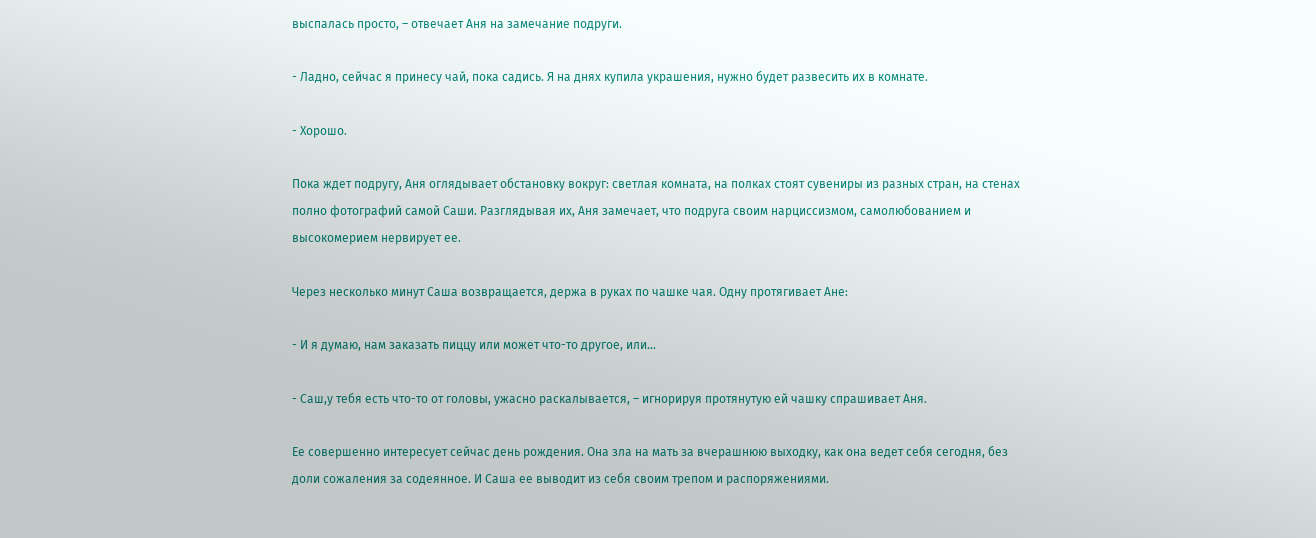выспалась просто, – отвечает Аня на замечание подруги.

- Ладно, сейчас я принесу чай, пока садись. Я на днях купила украшения, нужно будет развесить их в комнате.

- Хорошо.

Пока ждет подругу, Аня оглядывает обстановку вокруг: светлая комната, на полках стоят сувениры из разных стран, на стенах полно фотографий самой Саши. Разглядывая их, Аня замечает, что подруга своим нарциссизмом, самолюбованием и высокомерием нервирует ее.

Через несколько минут Саша возвращается, держа в руках по чашке чая. Одну протягивает Ане:

- И я думаю, нам заказать пиццу или может что-то другое, или…

- Саш,у тебя есть что-то от головы, ужасно раскалывается, – игнорируя протянутую ей чашку спрашивает Аня.

Ее совершенно интересует сейчас день рождения. Она зла на мать за вчерашнюю выходку, как она ведет себя сегодня, без доли сожаления за содеянное. И Саша ее выводит из себя своим трепом и распоряжениями.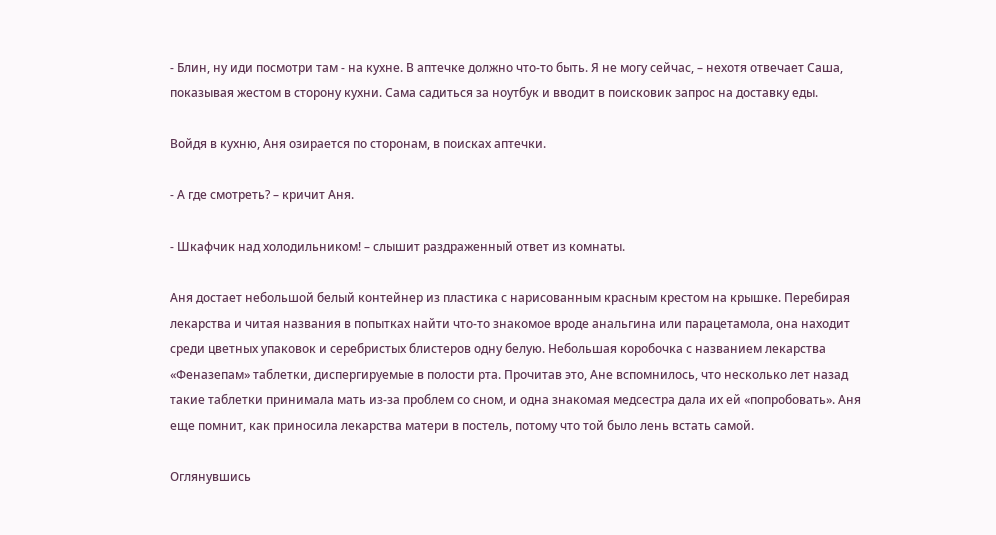- Блин, ну иди посмотри там - на кухне. В аптечке должно что-то быть. Я не могу сейчас, – нехотя отвечает Саша, показывая жестом в сторону кухни. Сама садиться за ноутбук и вводит в поисковик запрос на доставку еды.

Войдя в кухню, Аня озирается по сторонам, в поисках аптечки.

- А где смотреть? – кричит Аня.

- Шкафчик над холодильником! – слышит раздраженный ответ из комнаты.

Аня достает небольшой белый контейнер из пластика с нарисованным красным крестом на крышке. Перебирая лекарства и читая названия в попытках найти что-то знакомое вроде анальгина или парацетамола, она находит среди цветных упаковок и серебристых блистеров одну белую. Небольшая коробочка с названием лекарства «Феназепам» таблетки, диспергируемые в полости рта. Прочитав это, Ане вспомнилось, что несколько лет назад такие таблетки принимала мать из-за проблем со сном, и одна знакомая медсестра дала их ей «попробовать». Аня еще помнит, как приносила лекарства матери в постель, потому что той было лень встать самой.

Оглянувшись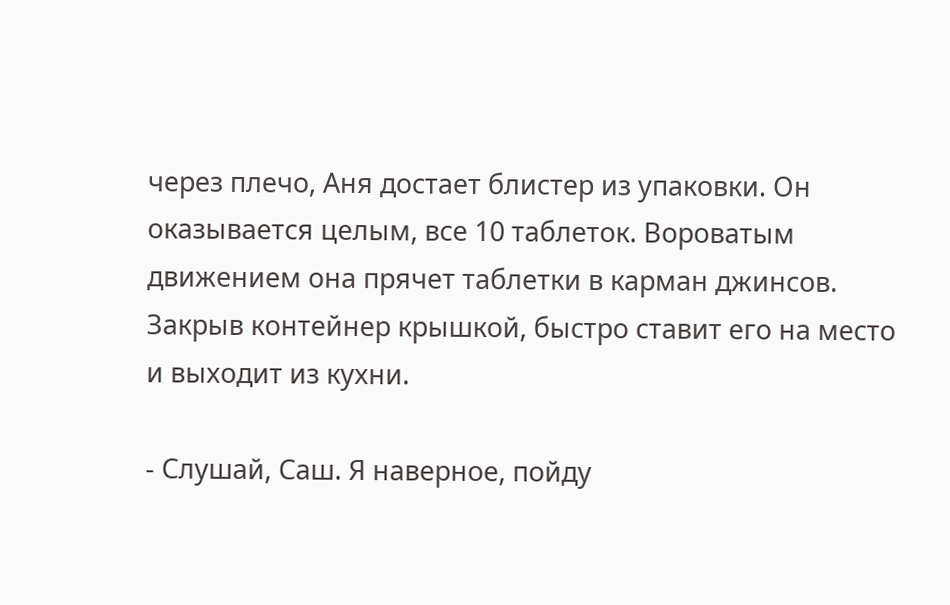через плечо, Аня достает блистер из упаковки. Он оказывается целым, все 10 таблеток. Вороватым движением она прячет таблетки в карман джинсов. Закрыв контейнер крышкой, быстро ставит его на место и выходит из кухни.

- Слушай, Саш. Я наверное, пойду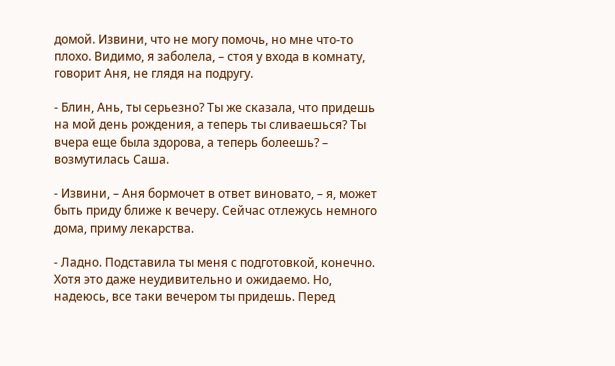домой. Извини, что не могу помочь, но мне что-то плохо. Видимо, я заболела, – стоя у входа в комнату, говорит Аня, не глядя на подругу.

- Блин, Ань, ты серьезно? Ты же сказала, что придешь на мой день рождения, а теперь ты сливаешься? Ты вчера еще была здорова, а теперь болеешь? – возмутилась Саша.

- Извини, – Аня бормочет в ответ виновато, – я, может быть приду ближе к вечеру. Сейчас отлежусь немного дома, приму лекарства.

- Ладно. Подставила ты меня с подготовкой, конечно. Хотя это даже неудивительно и ожидаемо. Но, надеюсь, все таки вечером ты придешь. Перед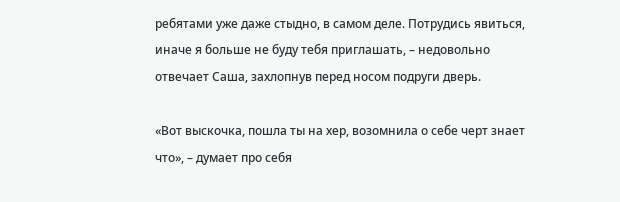ребятами уже даже стыдно, в самом деле. Потрудись явиться, иначе я больше не буду тебя приглашать, – недовольно отвечает Саша, захлопнув перед носом подруги дверь.

«Вот выскочка, пошла ты на хер, возомнила о себе черт знает что», – думает про себя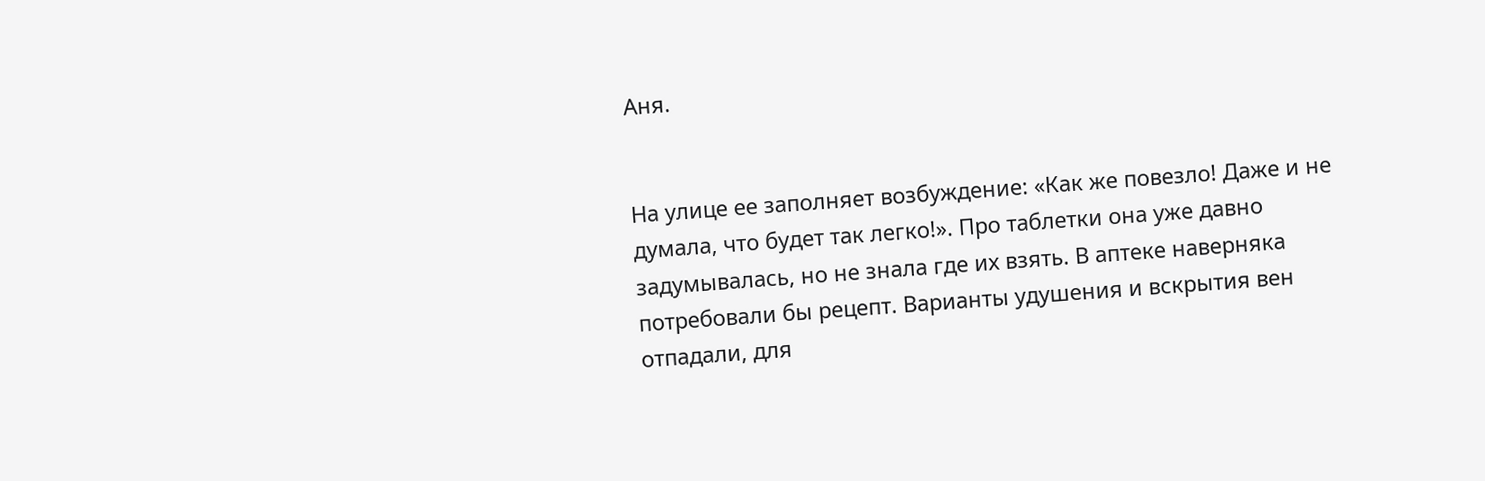Аня.


На улице ее заполняет возбуждение: «Как же повезло! Даже и не думала, что будет так легко!». Про таблетки она уже давно задумывалась, но не знала где их взять. В аптеке наверняка потребовали бы рецепт. Варианты удушения и вскрытия вен отпадали, для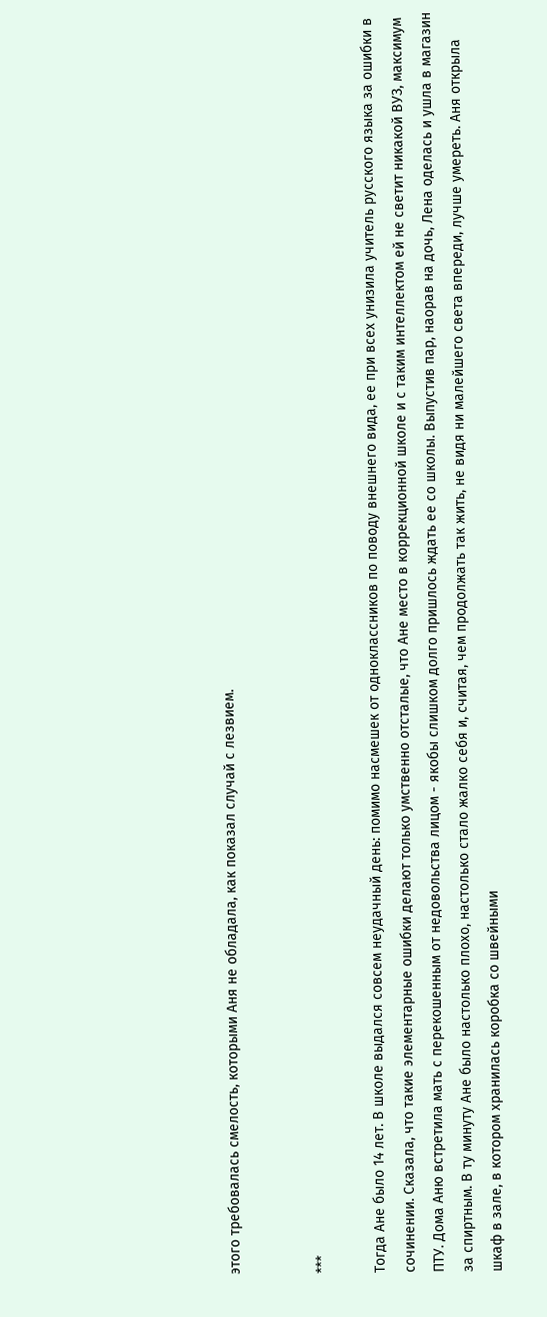этого требовалась смелость, которыми Аня не обладала, как показал случай с лезвием.


***

Тогда Ане было 14 лет. В школе выдался совсем неудачный день: помимо насмешек от одноклассников по поводу внешнего вида, ее при всех унизила учитель русского языка за ошибки в сочинении. Сказала, что такие элементарные ошибки делают только умственно отсталые, что Ане место в коррекционной школе и с таким интеллектом ей не светит никакой ВУЗ, максимум ПТУ. Дома Аню встретила мать с перекошенным от недовольства лицом - якобы слишком долго пришлось ждать ее со школы. Выпустив пар, наорав на дочь, Лена оделась и ушла в магазин за спиртным. В ту минуту Ане было настолько плохо, настолько стало жалко себя и, считая, чем продолжать так жить, не видя ни малейшего света впереди, лучше умереть. Аня открыла шкаф в зале, в котором хранилась коробка со швейными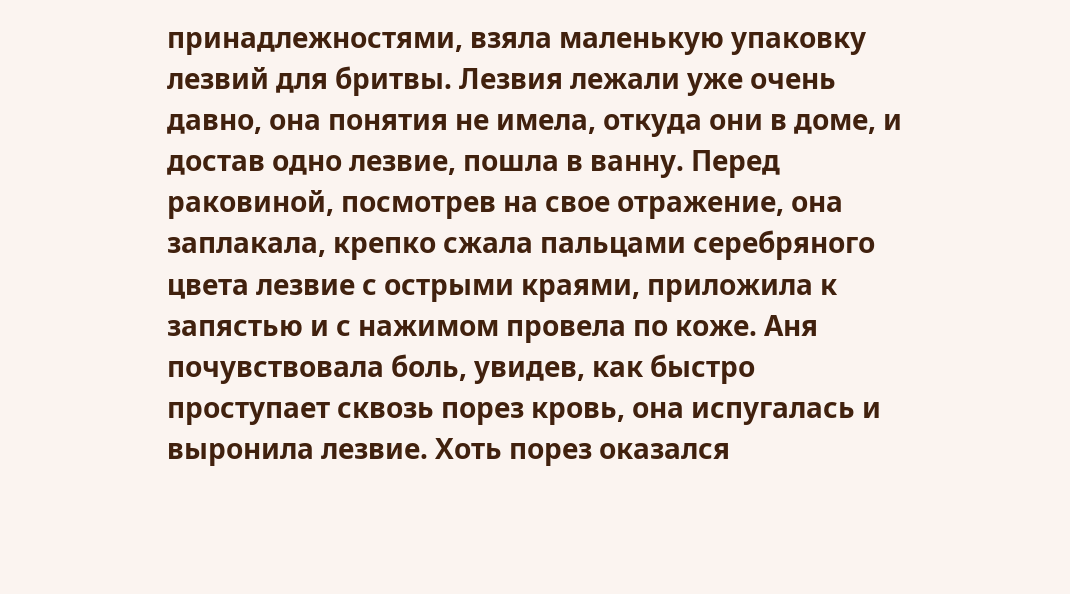принадлежностями, взяла маленькую упаковку лезвий для бритвы. Лезвия лежали уже очень давно, она понятия не имела, откуда они в доме, и достав одно лезвие, пошла в ванну. Перед раковиной, посмотрев на свое отражение, она заплакала, крепко сжала пальцами серебряного цвета лезвие с острыми краями, приложила к запястью и с нажимом провела по коже. Аня почувствовала боль, увидев, как быстро проступает сквозь порез кровь, она испугалась и выронила лезвие. Хоть порез оказался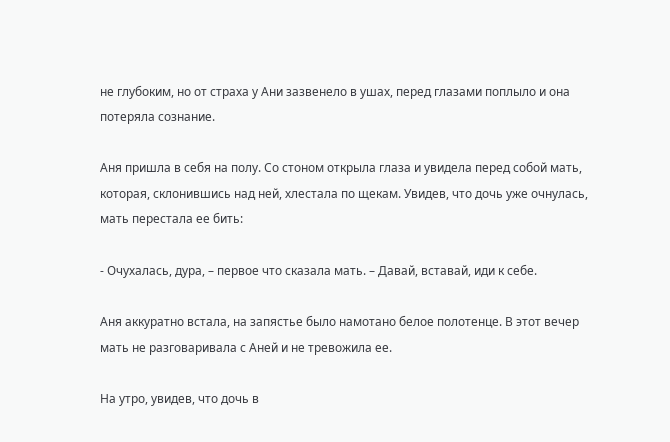не глубоким, но от страха у Ани зазвенело в ушах, перед глазами поплыло и она потеряла сознание.

Аня пришла в себя на полу. Со стоном открыла глаза и увидела перед собой мать, которая, склонившись над ней, хлестала по щекам. Увидев, что дочь уже очнулась, мать перестала ее бить:

- Очухалась, дура, – первое что сказала мать. – Давай, вставай, иди к себе.

Аня аккуратно встала, на запястье было намотано белое полотенце. В этот вечер мать не разговаривала с Аней и не тревожила ее.

На утро, увидев, что дочь в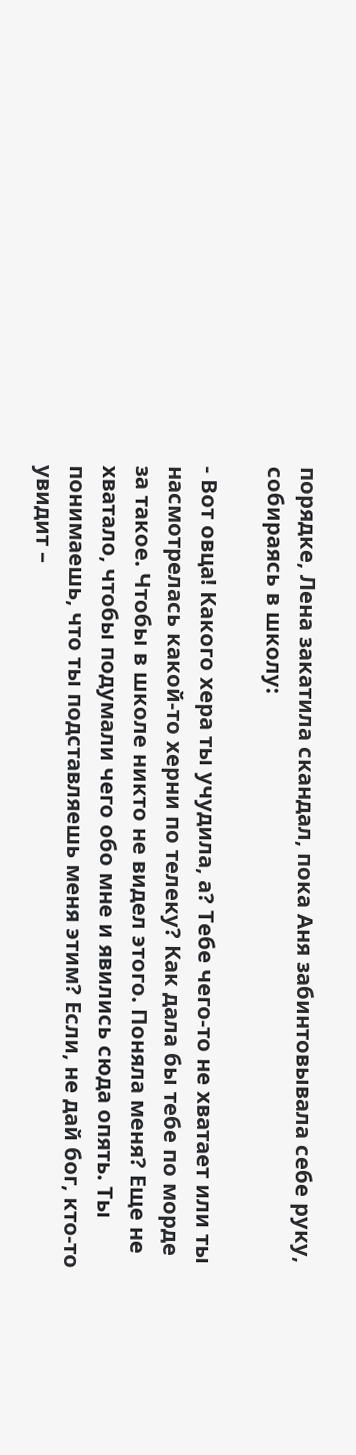порядке, Лена закатила скандал, пока Аня забинтовывала себе руку, собираясь в школу:

- Вот овца! Какого хера ты учудила, а? Тебе чего-то не хватает или ты насмотрелась какой-то херни по телеку? Как дала бы тебе по морде за такое. Чтобы в школе никто не видел этого. Поняла меня? Еще не хватало, чтобы подумали чего обо мне и явились сюда опять. Ты понимаешь, что ты подставляешь меня этим? Если, не дай бог, кто-то увидит –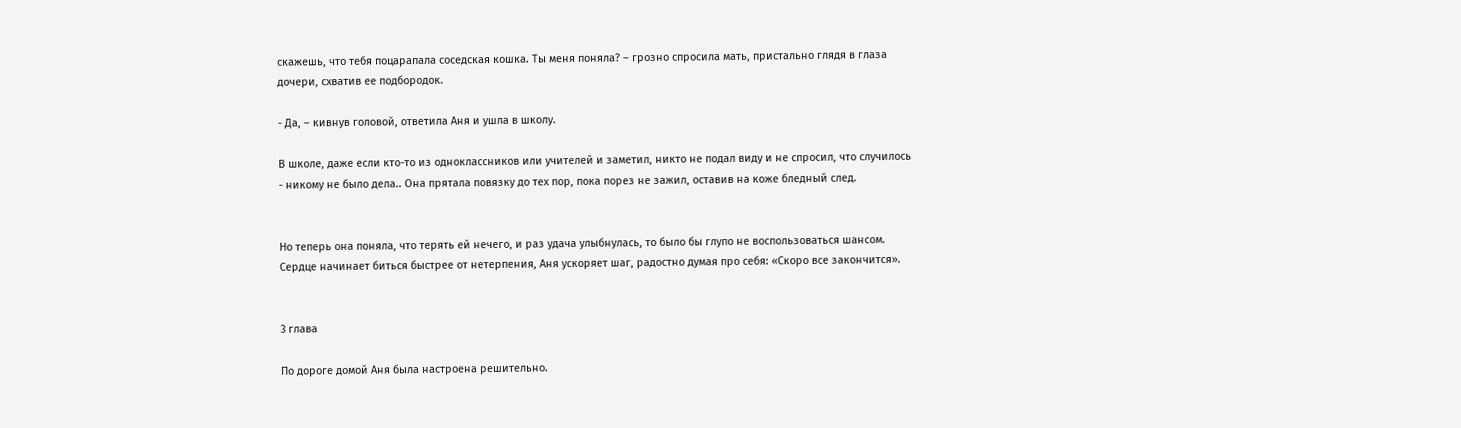скажешь, что тебя поцарапала соседская кошка. Ты меня поняла? – грозно спросила мать, пристально глядя в глаза дочери, схватив ее подбородок.

- Да, – кивнув головой, ответила Аня и ушла в школу.

В школе, даже если кто-то из одноклассников или учителей и заметил, никто не подал виду и не спросил, что случилось - никому не было дела.. Она прятала повязку до тех пор, пока порез не зажил, оставив на коже бледный след.


Но теперь она поняла, что терять ей нечего, и раз удача улыбнулась, то было бы глупо не воспользоваться шансом. Сердце начинает биться быстрее от нетерпения, Аня ускоряет шаг, радостно думая про себя: «Скоро все закончится».


3 глава

По дороге домой Аня была настроена решительно.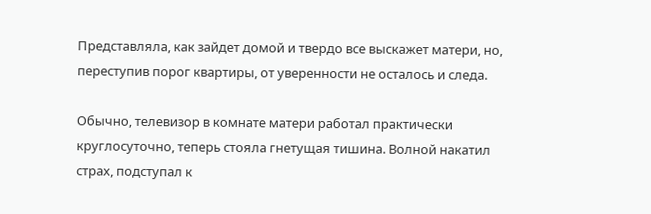Представляла, как зайдет домой и твердо все выскажет матери, но, переступив порог квартиры, от уверенности не осталось и следа.

Обычно, телевизор в комнате матери работал практически круглосуточно, теперь стояла гнетущая тишина. Волной накатил страх, подступал к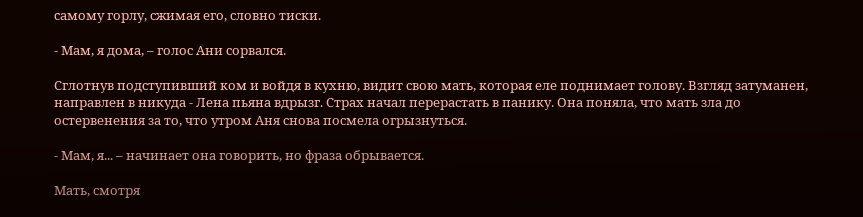самому горлу, сжимая его, словно тиски.

- Мам, я дома, – голос Ани сорвался.

Сглотнув подступивший ком и войдя в кухню, видит свою мать, которая еле поднимает голову. Взгляд затуманен, направлен в никуда - Лена пьяна вдрызг. Страх начал перерастать в панику. Она поняла, что мать зла до остервенения за то, что утром Аня снова посмела огрызнуться.

- Мам, я... – начинает она говорить, но фраза обрывается.

Мать, смотря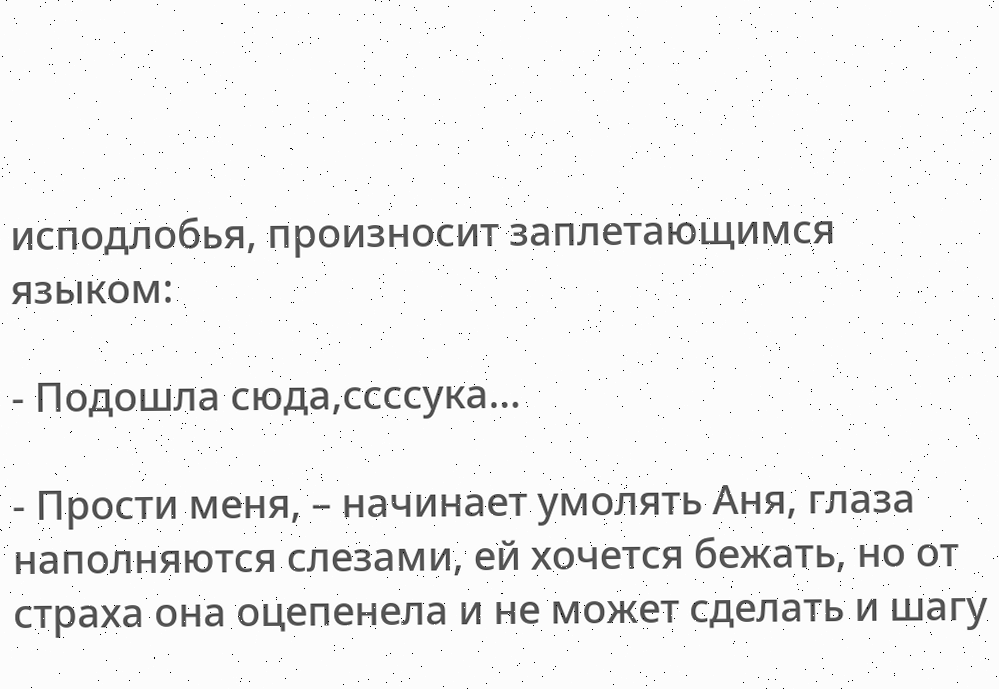исподлобья, произносит заплетающимся языком:

- Подошла сюда,ссссука…

- Прости меня, – начинает умолять Аня, глаза наполняются слезами, ей хочется бежать, но от страха она оцепенела и не может сделать и шагу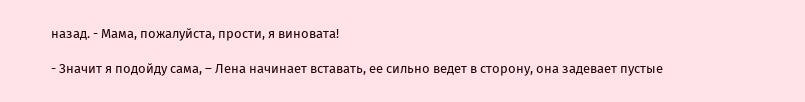назад. - Мама, пожалуйста, прости, я виновата!

- Значит я подойду сама, – Лена начинает вставать, ее сильно ведет в сторону, она задевает пустые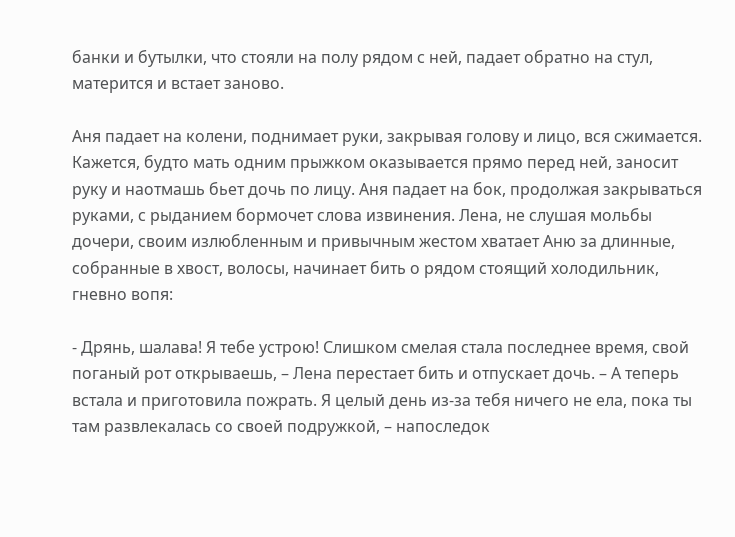банки и бутылки, что стояли на полу рядом с ней, падает обратно на стул, матерится и встает заново.

Аня падает на колени, поднимает руки, закрывая голову и лицо, вся сжимается. Кажется, будто мать одним прыжком оказывается прямо перед ней, заносит руку и наотмашь бьет дочь по лицу. Аня падает на бок, продолжая закрываться руками, с рыданием бормочет слова извинения. Лена, не слушая мольбы дочери, своим излюбленным и привычным жестом хватает Аню за длинные, собранные в хвост, волосы, начинает бить о рядом стоящий холодильник, гневно вопя:

- Дрянь, шалава! Я тебе устрою! Слишком смелая стала последнее время, свой поганый рот открываешь, – Лена перестает бить и отпускает дочь. – А теперь встала и приготовила пожрать. Я целый день из-за тебя ничего не ела, пока ты там развлекалась со своей подружкой, – напоследок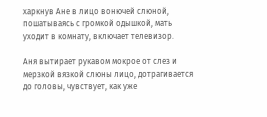харкнув Ане в лицо вонючей слюной, пошатываясь с громкой одышкой, мать уходит в комнату, включает телевизор.

Аня вытирает рукавом мокрое от слез и мерзкой вязкой слюны лицо, дотрагивается до головы, чувствует, как уже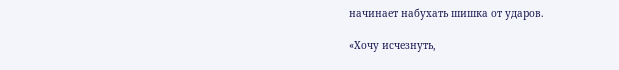начинает набухать шишка от ударов.

«Хочу исчезнуть,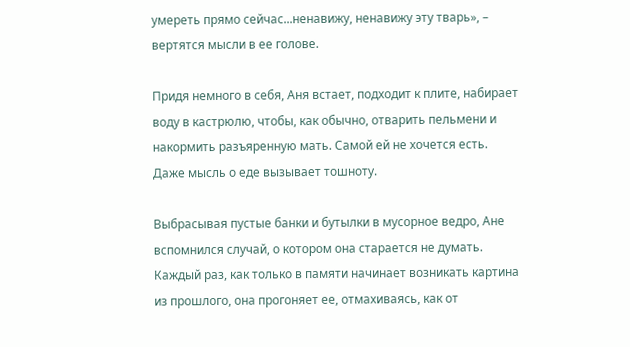умереть прямо сейчас...ненавижу, ненавижу эту тварь», – вертятся мысли в ее голове.

Придя немного в себя, Аня встает, подходит к плите, набирает воду в кастрюлю, чтобы, как обычно, отварить пельмени и накормить разъяренную мать. Самой ей не хочется есть. Даже мысль о еде вызывает тошноту.

Выбрасывая пустые банки и бутылки в мусорное ведро, Ане вспомнился случай, о котором она старается не думать. Каждый раз, как только в памяти начинает возникать картина из прошлого, она прогоняет ее, отмахиваясь, как от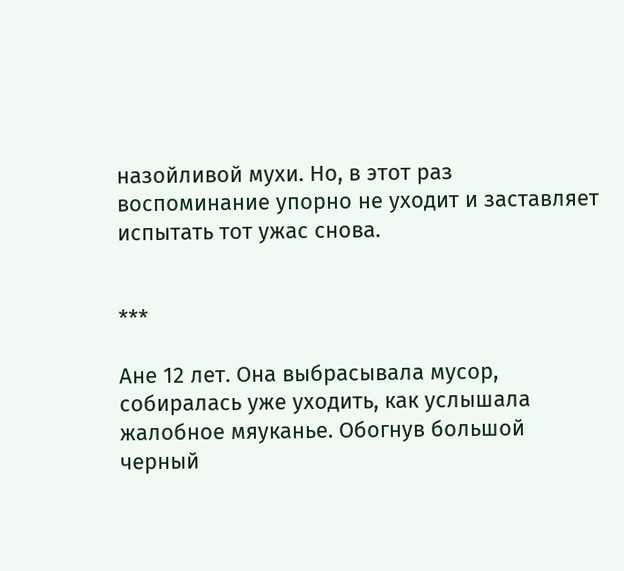назойливой мухи. Но, в этот раз воспоминание упорно не уходит и заставляет испытать тот ужас снова.


***

Ане 12 лет. Она выбрасывала мусор, собиралась уже уходить, как услышала жалобное мяуканье. Обогнув большой черный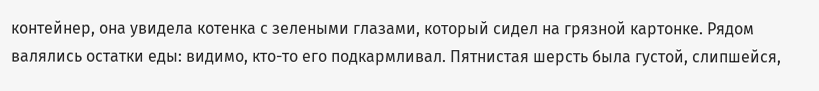контейнер, она увидела котенка с зелеными глазами, который сидел на грязной картонке. Рядом валялись остатки еды: видимо, кто-то его подкармливал. Пятнистая шерсть была густой, слипшейся,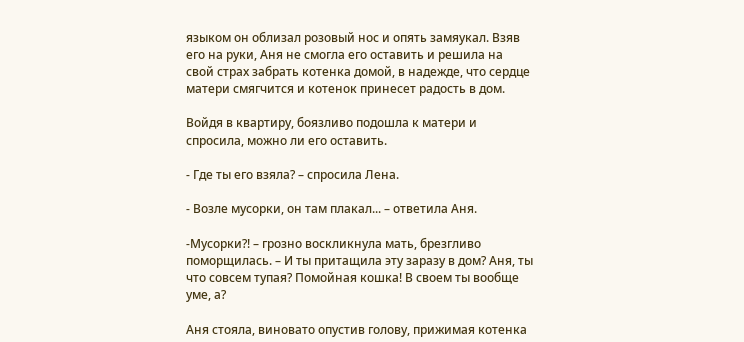языком он облизал розовый нос и опять замяукал. Взяв его на руки, Аня не смогла его оставить и решила на свой страх забрать котенка домой, в надежде, что сердце матери смягчится и котенок принесет радость в дом.

Войдя в квартиру, боязливо подошла к матери и спросила, можно ли его оставить.

- Где ты его взяла? – спросила Лена.

- Возле мусорки, он там плакал... – ответила Аня.

-Мусорки?! – грозно воскликнула мать, брезгливо поморщилась. – И ты притащила эту заразу в дом? Аня, ты что совсем тупая? Помойная кошка! В своем ты вообще уме, а?

Аня стояла, виновато опустив голову, прижимая котенка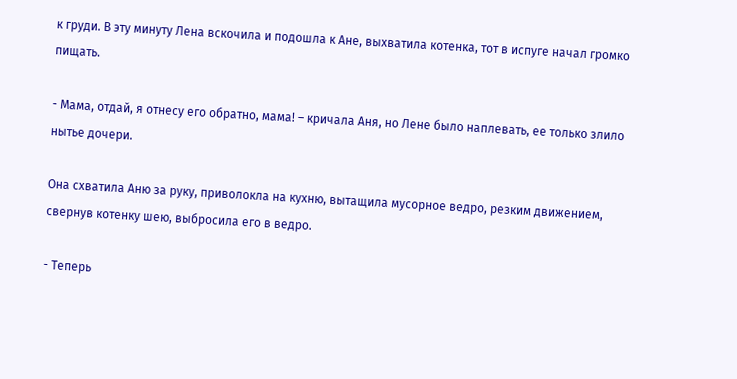к груди. В эту минуту Лена вскочила и подошла к Ане, выхватила котенка, тот в испуге начал громко пищать.

- Мама, отдай, я отнесу его обратно, мама! – кричала Аня, но Лене было наплевать, ее только злило нытье дочери.

Она схватила Аню за руку, приволокла на кухню, вытащила мусорное ведро, резким движением, свернув котенку шею, выбросила его в ведро.

- Теперь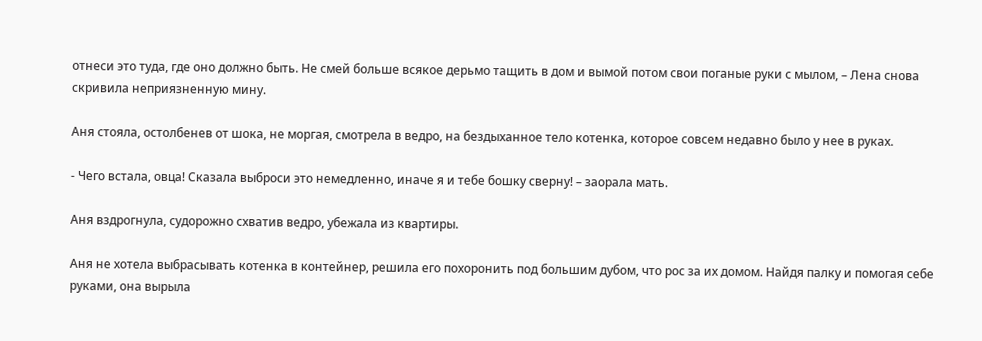отнеси это туда, где оно должно быть. Не смей больше всякое дерьмо тащить в дом и вымой потом свои поганые руки с мылом, – Лена снова скривила неприязненную мину.

Аня стояла, остолбенев от шока, не моргая, смотрела в ведро, на бездыханное тело котенка, которое совсем недавно было у нее в руках.

- Чего встала, овца! Сказала выброси это немедленно, иначе я и тебе бошку сверну! – заорала мать.

Аня вздрогнула, судорожно схватив ведро, убежала из квартиры.

Аня не хотела выбрасывать котенка в контейнер, решила его похоронить под большим дубом, что рос за их домом. Найдя палку и помогая себе руками, она вырыла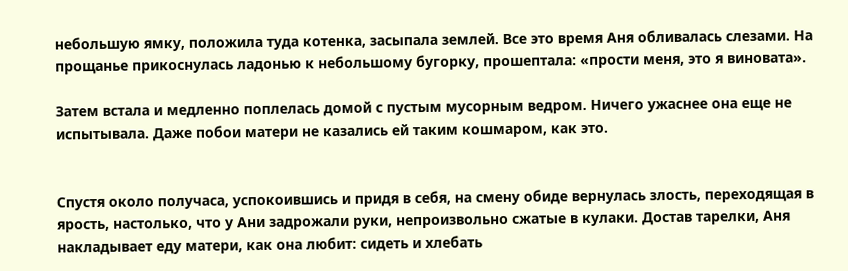небольшую ямку, положила туда котенка, засыпала землей. Все это время Аня обливалась слезами. На прощанье прикоснулась ладонью к небольшому бугорку, прошептала: «прости меня, это я виновата».

Затем встала и медленно поплелась домой с пустым мусорным ведром. Ничего ужаснее она еще не испытывала. Даже побои матери не казались ей таким кошмаром, как это.


Спустя около получаса, успокоившись и придя в себя, на смену обиде вернулась злость, переходящая в ярость, настолько, что у Ани задрожали руки, непроизвольно сжатые в кулаки. Достав тарелки, Аня накладывает еду матери, как она любит: сидеть и хлебать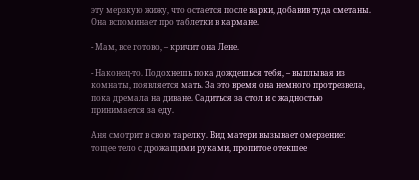эту мерзкую жижу, что остается после варки, добавив туда сметаны. Она вспоминает про таблетки в кармане.

- Мам, все готово, – кричит она Лене.

- Наконец-то. Подохнешь пока дождешься тебя, – выплывая из комнаты, появляется мать. За это время она немного протрезвела, пока дремала на диване. Садиться за стол и с жадностью принимается за еду.

Аня смотрит в свою тарелку. Вид матери вызывает омерзение: тощее тело с дрожащими руками, пропитое отекшее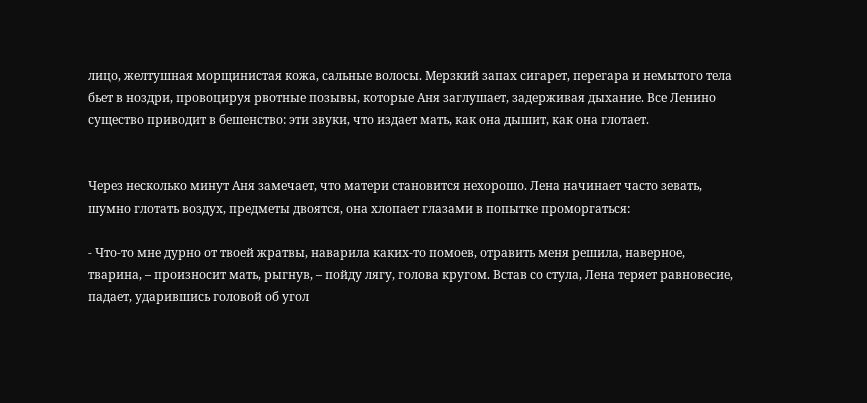лицо, желтушная морщинистая кожа, сальные волосы. Мерзкий запах сигарет, перегара и немытого тела бьет в ноздри, провоцируя рвотные позывы, которые Аня заглушает, задерживая дыхание. Все Ленино существо приводит в бешенство: эти звуки, что издает мать, как она дышит, как она глотает.


Через несколько минут Аня замечает, что матери становится нехорошо. Лена начинает часто зевать, шумно глотать воздух, предметы двоятся, она хлопает глазами в попытке проморгаться:

- Что-то мне дурно от твоей жратвы, наварила каких-то помоев, отравить меня решила, наверное, тварина, – произносит мать, рыгнув, – пойду лягу, голова кругом. Встав со стула, Лена теряет равновесие, падает, ударившись головой об угол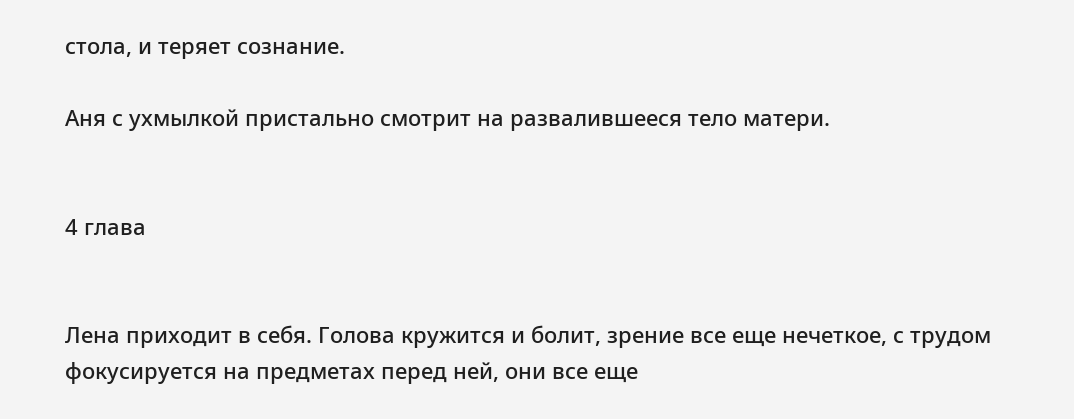стола, и теряет сознание.

Аня с ухмылкой пристально смотрит на развалившееся тело матери.


4 глава


Лена приходит в себя. Голова кружится и болит, зрение все еще нечеткое, с трудом фокусируется на предметах перед ней, они все еще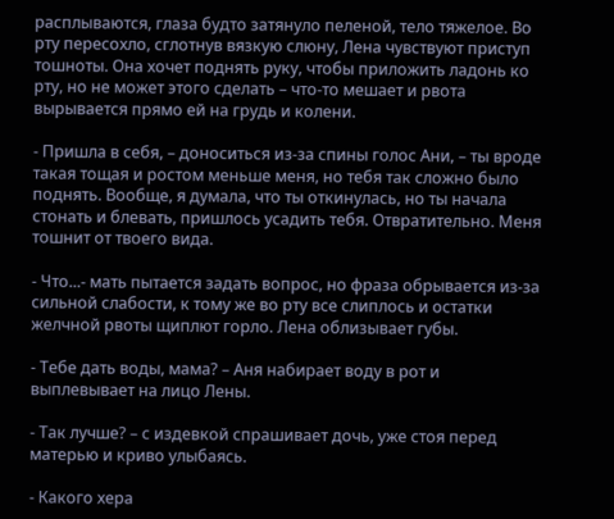расплываются, глаза будто затянуло пеленой, тело тяжелое. Во рту пересохло, сглотнув вязкую слюну, Лена чувствуют приступ тошноты. Она хочет поднять руку, чтобы приложить ладонь ко рту, но не может этого сделать – что-то мешает и рвота вырывается прямо ей на грудь и колени.

- Пришла в себя, – доноситься из-за спины голос Ани, – ты вроде такая тощая и ростом меньше меня, но тебя так сложно было поднять. Вообще, я думала, что ты откинулась, но ты начала стонать и блевать, пришлось усадить тебя. Отвратительно. Меня тошнит от твоего вида.

- Что...- мать пытается задать вопрос, но фраза обрывается из-за сильной слабости, к тому же во рту все слиплось и остатки желчной рвоты щиплют горло. Лена облизывает губы.

- Тебе дать воды, мама? – Аня набирает воду в рот и выплевывает на лицо Лены.

- Так лучше? – с издевкой спрашивает дочь, уже стоя перед матерью и криво улыбаясь.

- Какого хера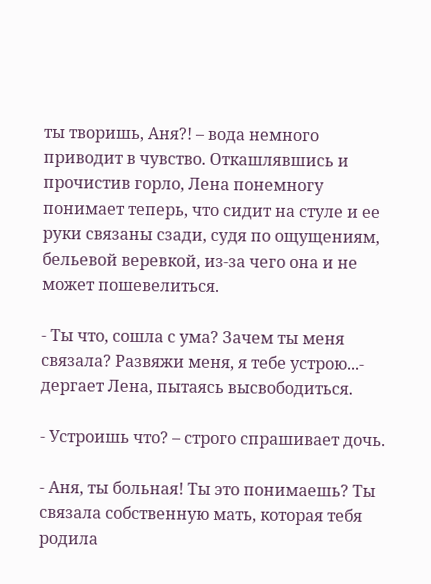ты творишь, Аня?! – вода немного приводит в чувство. Откашлявшись и прочистив горло, Лена понемногу понимает теперь, что сидит на стуле и ее руки связаны сзади, судя по ощущениям, бельевой веревкой, из-за чего она и не может пошевелиться.

- Ты что, сошла с ума? Зачем ты меня связала? Развяжи меня, я тебе устрою...- дергает Лена, пытаясь высвободиться.

- Устроишь что? – строго спрашивает дочь.

- Аня, ты больная! Ты это понимаешь? Ты связала собственную мать, которая тебя родила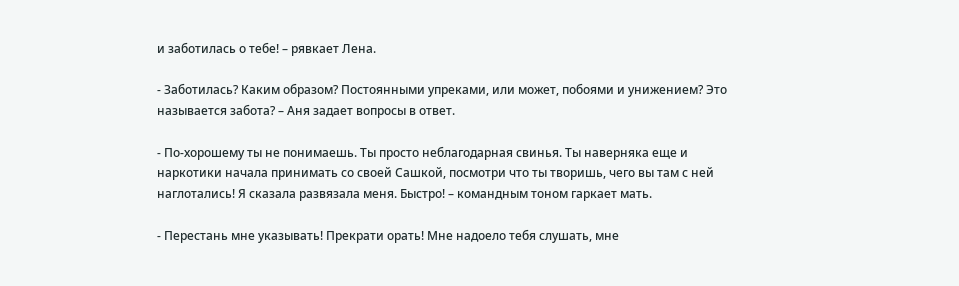и заботилась о тебе! – рявкает Лена.

- Заботилась? Каким образом? Постоянными упреками, или может, побоями и унижением? Это называется забота? – Аня задает вопросы в ответ.

- По-хорошему ты не понимаешь. Ты просто неблагодарная свинья. Ты наверняка еще и наркотики начала принимать со своей Сашкой, посмотри что ты творишь, чего вы там с ней наглотались! Я сказала развязала меня. Быстро! – командным тоном гаркает мать.

- Перестань мне указывать! Прекрати орать! Мне надоело тебя слушать, мне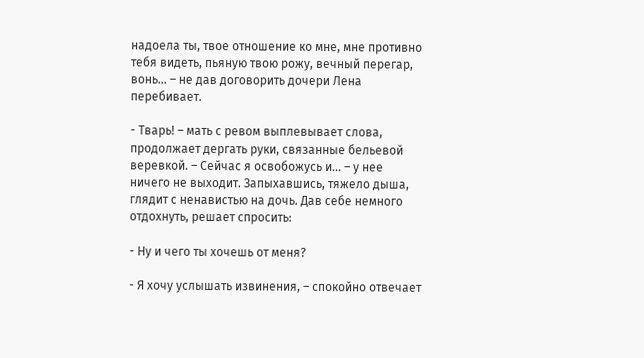надоела ты, твое отношение ко мне, мне противно тебя видеть, пьяную твою рожу, вечный перегар, вонь... – не дав договорить дочери Лена перебивает.

- Тварь! – мать с ревом выплевывает слова, продолжает дергать руки, связанные бельевой веревкой. – Сейчас я освобожусь и... – у нее ничего не выходит. Запыхавшись, тяжело дыша, глядит с ненавистью на дочь. Дав себе немного отдохнуть, решает спросить:

- Ну и чего ты хочешь от меня?

- Я хочу услышать извинения, – спокойно отвечает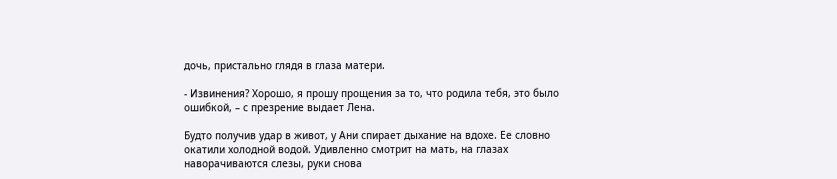дочь, пристально глядя в глаза матери.

- Извинения? Хорошо, я прошу прощения за то, что родила тебя, это было ошибкой, – с презрение выдает Лена.

Будто получив удар в живот, у Ани спирает дыхание на вдохе. Ее словно окатили холодной водой. Удивленно смотрит на мать, на глазах наворачиваются слезы, руки снова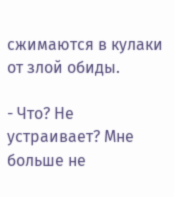сжимаются в кулаки от злой обиды.

- Что? Не устраивает? Мне больше не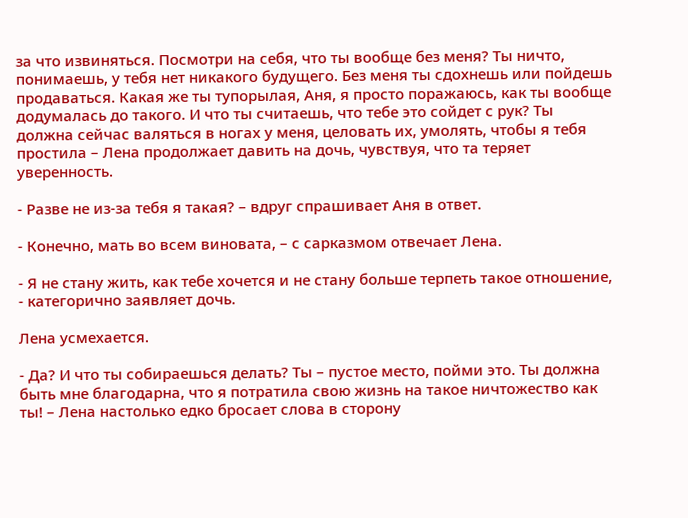за что извиняться. Посмотри на себя, что ты вообще без меня? Ты ничто, понимаешь, у тебя нет никакого будущего. Без меня ты сдохнешь или пойдешь продаваться. Какая же ты тупорылая, Аня, я просто поражаюсь, как ты вообще додумалась до такого. И что ты считаешь, что тебе это сойдет с рук? Ты должна сейчас валяться в ногах у меня, целовать их, умолять, чтобы я тебя простила – Лена продолжает давить на дочь, чувствуя, что та теряет уверенность.

- Разве не из-за тебя я такая? – вдруг спрашивает Аня в ответ.

- Конечно, мать во всем виновата, – с сарказмом отвечает Лена.

- Я не стану жить, как тебе хочется и не стану больше терпеть такое отношение, - категорично заявляет дочь.

Лена усмехается.

- Да? И что ты собираешься делать? Ты – пустое место, пойми это. Ты должна быть мне благодарна, что я потратила свою жизнь на такое ничтожество как ты! – Лена настолько едко бросает слова в сторону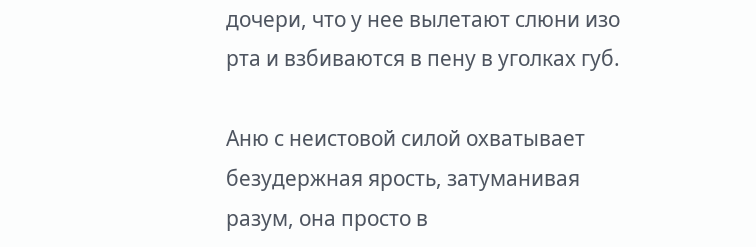дочери, что у нее вылетают слюни изо рта и взбиваются в пену в уголках губ.

Аню с неистовой силой охватывает безудержная ярость, затуманивая разум, она просто в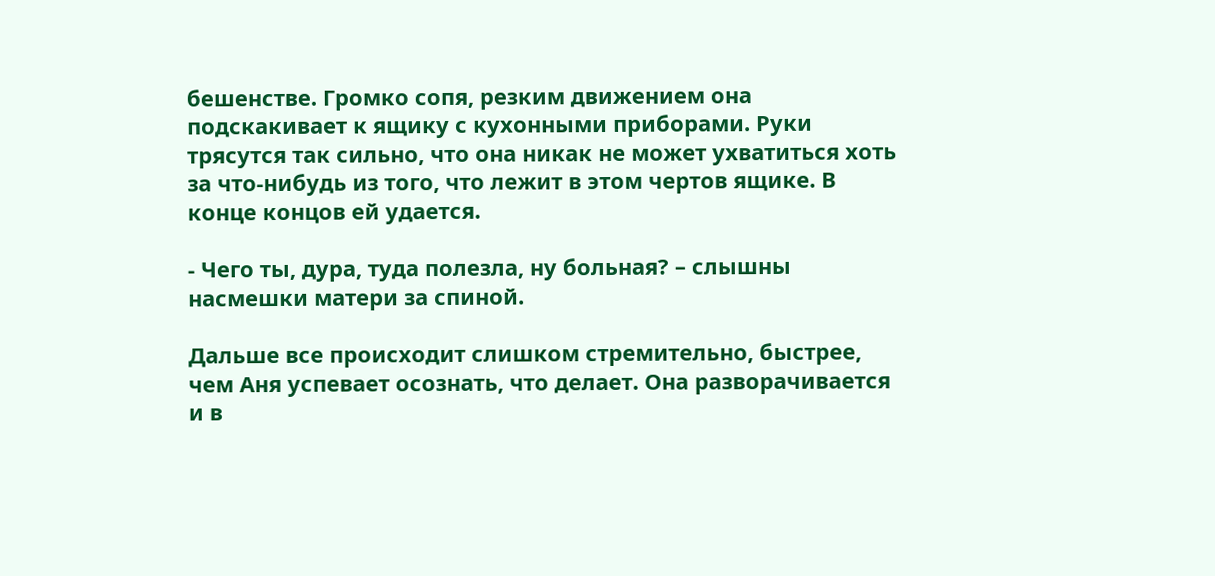бешенстве. Громко сопя, резким движением она подскакивает к ящику с кухонными приборами. Руки трясутся так сильно, что она никак не может ухватиться хоть за что-нибудь из того, что лежит в этом чертов ящике. В конце концов ей удается.

- Чего ты, дура, туда полезла, ну больная? – слышны насмешки матери за спиной.

Дальше все происходит слишком стремительно, быстрее, чем Аня успевает осознать, что делает. Она разворачивается и в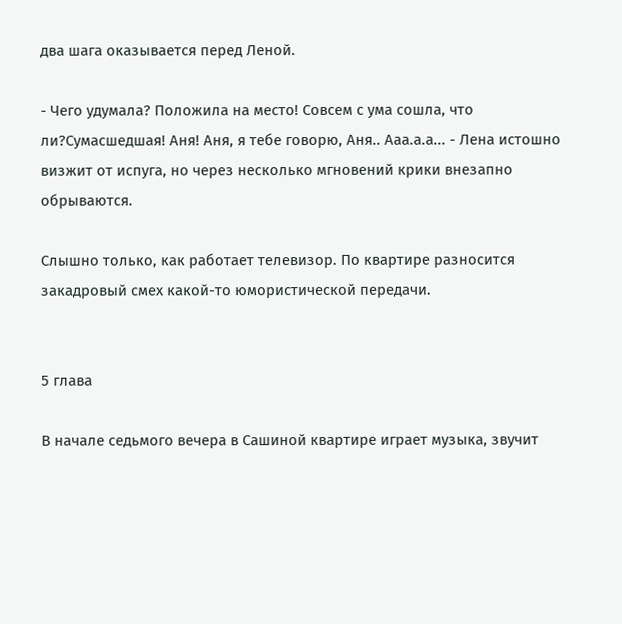два шага оказывается перед Леной.

- Чего удумала? Положила на место! Совсем с ума сошла, что ли?Сумасшедшая! Аня! Аня, я тебе говорю, Аня.. Ааа.а.а... - Лена истошно визжит от испуга, но через несколько мгновений крики внезапно обрываются.

Слышно только, как работает телевизор. По квартире разносится закадровый смех какой-то юмористической передачи.


5 глава

В начале седьмого вечера в Сашиной квартире играет музыка, звучит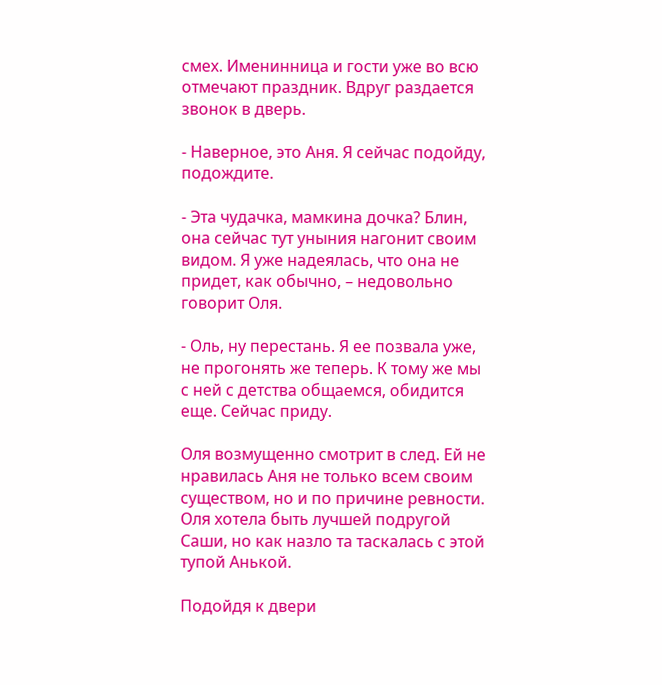смех. Именинница и гости уже во всю отмечают праздник. Вдруг раздается звонок в дверь.

- Наверное, это Аня. Я сейчас подойду, подождите.

- Эта чудачка, мамкина дочка? Блин, она сейчас тут уныния нагонит своим видом. Я уже надеялась, что она не придет, как обычно, – недовольно говорит Оля.

- Оль, ну перестань. Я ее позвала уже, не прогонять же теперь. К тому же мы с ней с детства общаемся, обидится еще. Сейчас приду.

Оля возмущенно смотрит в след. Ей не нравилась Аня не только всем своим существом, но и по причине ревности. Оля хотела быть лучшей подругой Саши, но как назло та таскалась с этой тупой Анькой.

Подойдя к двери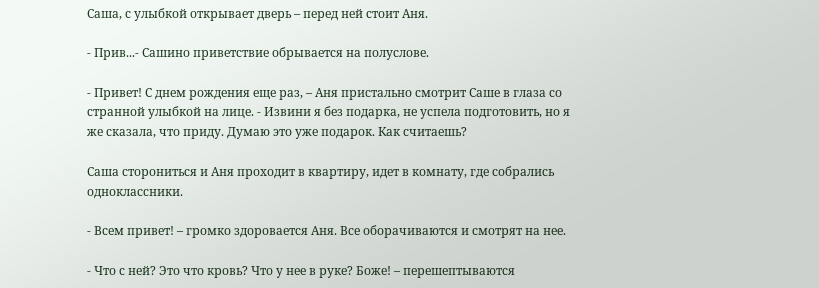Саша, с улыбкой открывает дверь – перед ней стоит Аня.

- Прив...- Сашино приветствие обрывается на полуслове.

- Привет! С днем рождения еще раз, – Аня пристально смотрит Саше в глаза со странной улыбкой на лице. - Извини я без подарка, не успела подготовить, но я же сказала, что приду. Думаю это уже подарок. Как считаешь?

Саша сторониться и Аня проходит в квартиру, идет в комнату, где собрались одноклассники.

- Всем привет! – громко здоровается Аня. Все оборачиваются и смотрят на нее.

- Что с ней? Это что кровь? Что у нее в руке? Боже! – перешептываются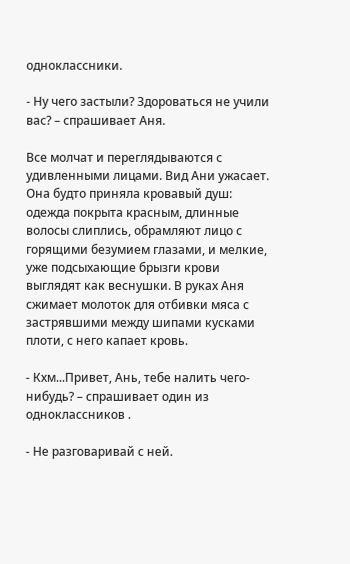одноклассники.

- Ну чего застыли? Здороваться не учили вас? – спрашивает Аня.

Все молчат и переглядываются с удивленными лицами. Вид Ани ужасает. Она будто приняла кровавый душ: одежда покрыта красным, длинные волосы слиплись, обрамляют лицо с горящими безумием глазами, и мелкие, уже подсыхающие брызги крови выглядят как веснушки. В руках Аня сжимает молоток для отбивки мяса с застрявшими между шипами кусками плоти, с него капает кровь.

- Кхм...Привет, Ань, тебе налить чего-нибудь? – спрашивает один из одноклассников .

- Не разговаривай с ней.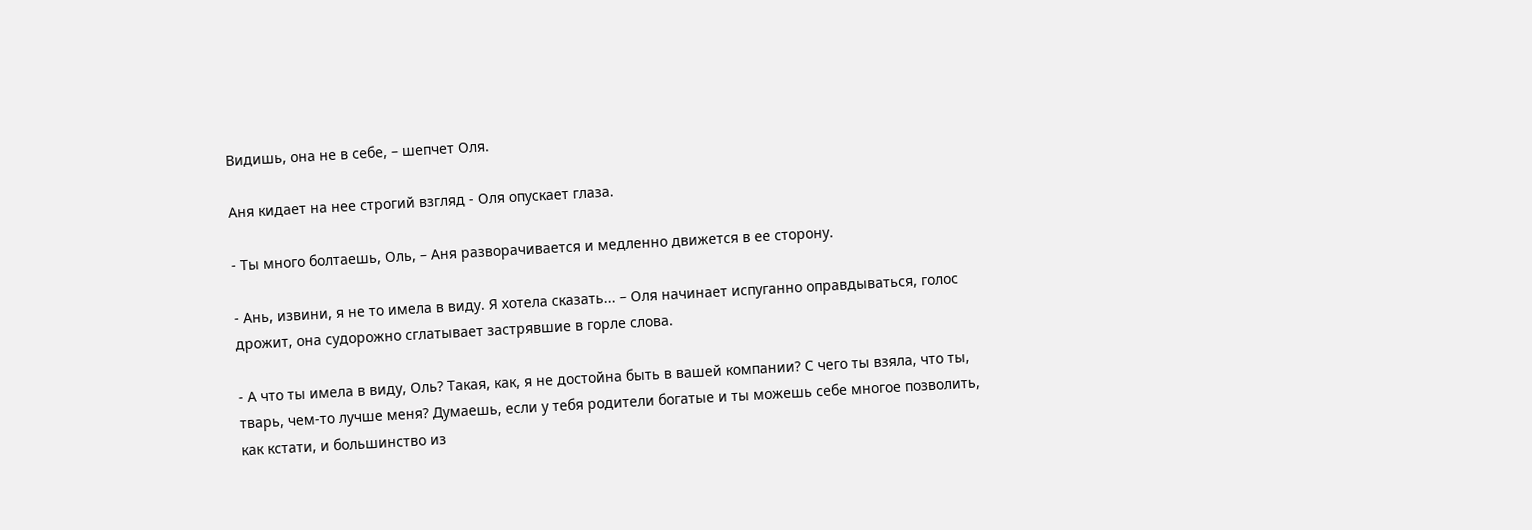Видишь, она не в себе, – шепчет Оля.

Аня кидает на нее строгий взгляд - Оля опускает глаза.

- Ты много болтаешь, Оль, – Аня разворачивается и медленно движется в ее сторону.

- Ань, извини, я не то имела в виду. Я хотела сказать... – Оля начинает испуганно оправдываться, голос дрожит, она судорожно сглатывает застрявшие в горле слова.

- А что ты имела в виду, Оль? Такая, как, я не достойна быть в вашей компании? С чего ты взяла, что ты, тварь, чем-то лучше меня? Думаешь, если у тебя родители богатые и ты можешь себе многое позволить, как кстати, и большинство из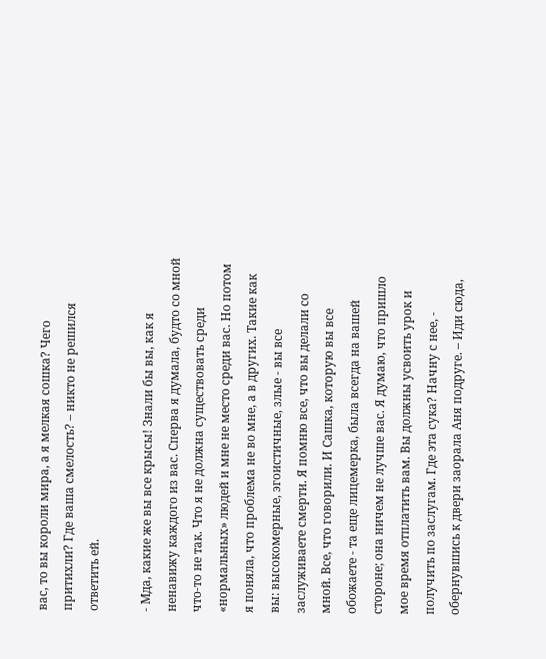вас, то вы короли мира, а я мелкая сошка? Чего притихли? Где ваша смелость? – никто не решился ответить ей.

- Мда, какие же вы все крысы! Знали бы вы, как я ненавижу каждого из вас. Сперва я думала, будто со мной что-то не так. Что я не должна существовать среди «нормальных» людей и мне не место среди вас. Но потом я поняла, что проблема не во мне, а в других. Такие как вы: высокомерные, эгоистичные, злые - вы все заслуживаете смерти. Я помню все, что вы делали со мной. Все, что говорили. И Сашка, которую вы все обожаете - та еще лицемерка, была всегда на вашей стороне; она ничем не лучше вас. Я думаю, что пришло мое время отплатить вам. Вы должны усвоить урок и получить по заслугам. Где эта сука? Начну с нее, - обернувшись к двери заорала Аня подруге. – Иди сюда,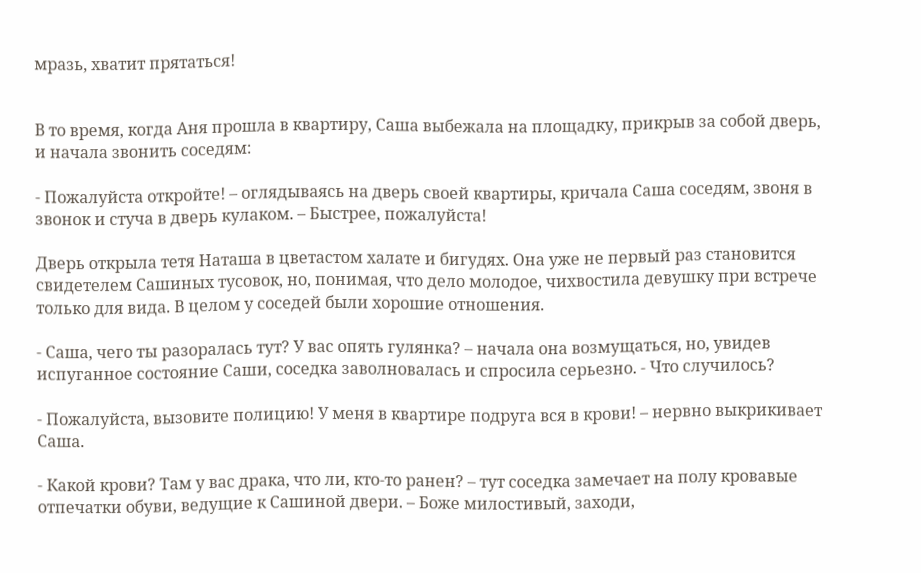мразь, хватит прятаться!


В то время, когда Аня прошла в квартиру, Саша выбежала на площадку, прикрыв за собой дверь, и начала звонить соседям:

- Пожалуйста откройте! – оглядываясь на дверь своей квартиры, кричала Саша соседям, звоня в звонок и стуча в дверь кулаком. – Быстрее, пожалуйста!

Дверь открыла тетя Наташа в цветастом халате и бигудях. Она уже не первый раз становится свидетелем Сашиных тусовок, но, понимая, что дело молодое, чихвостила девушку при встрече только для вида. В целом у соседей были хорошие отношения.

- Саша, чего ты разоралась тут? У вас опять гулянка? – начала она возмущаться, но, увидев испуганное состояние Саши, соседка заволновалась и спросила серьезно. - Что случилось?

- Пожалуйста, вызовите полицию! У меня в квартире подруга вся в крови! – нервно выкрикивает Саша.

- Какой крови? Там у вас драка, что ли, кто-то ранен? – тут соседка замечает на полу кровавые отпечатки обуви, ведущие к Сашиной двери. – Боже милостивый, заходи,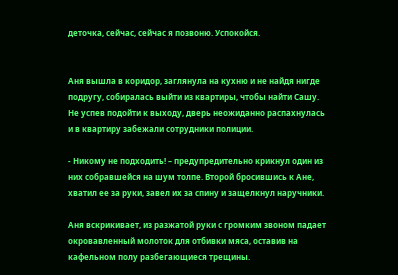деточка, сейчас, сейчас я позвоню. Успокойся.


Аня вышла в коридор, заглянула на кухню и не найдя нигде подругу, собиралась выйти из квартиры, чтобы найти Сашу. Не успев подойти к выходу, дверь неожиданно распахнулась и в квартиру забежали сотрудники полиции.

- Никому не подходить! – предупредительно крикнул один из них собравшейся на шум толпе. Второй бросившись к Ане, хватил ее за руки, завел их за спину и защелкнул наручники.

Аня вскрикивает, из разжатой руки с громким звоном падает окровавленный молоток для отбивки мяса, оставив на кафельном полу разбегающиеся трещины.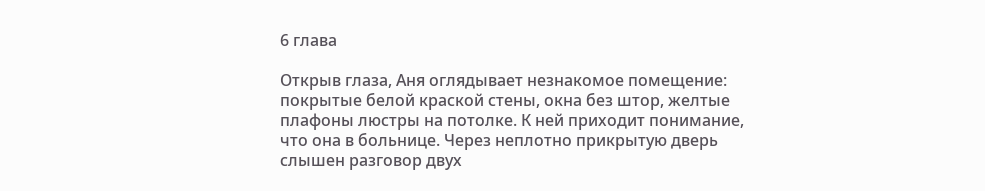6 глава

Открыв глаза, Аня оглядывает незнакомое помещение: покрытые белой краской стены, окна без штор, желтые плафоны люстры на потолке. К ней приходит понимание, что она в больнице. Через неплотно прикрытую дверь слышен разговор двух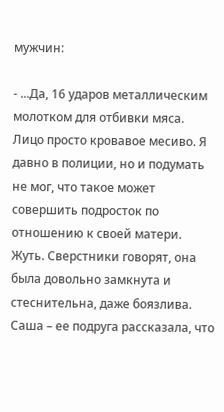мужчин:

- ...Да, 16 ударов металлическим молотком для отбивки мяса. Лицо просто кровавое месиво. Я давно в полиции, но и подумать не мог, что такое может совершить подросток по отношению к своей матери. Жуть. Сверстники говорят, она была довольно замкнута и стеснительна, даже боязлива. Саша – ее подруга рассказала, что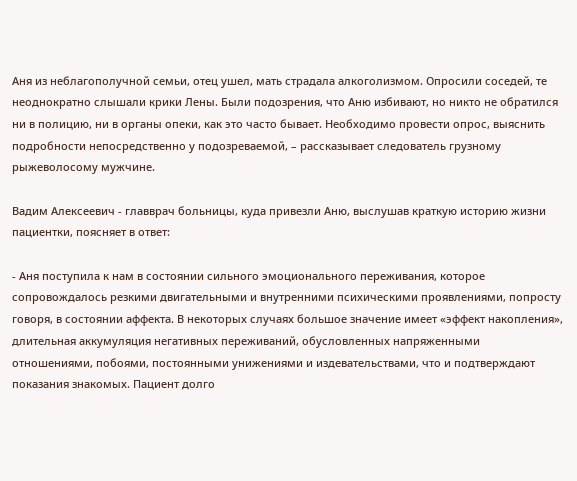Аня из неблагополучной семьи, отец ушел, мать страдала алкоголизмом. Опросили соседей, те неоднократно слышали крики Лены. Были подозрения, что Аню избивают, но никто не обратился ни в полицию, ни в органы опеки, как это часто бывает. Необходимо провести опрос, выяснить подробности непосредственно у подозреваемой, – рассказывает следователь грузному рыжеволосому мужчине.

Вадим Алексеевич - главврач больницы, куда привезли Аню, выслушав краткую историю жизни пациентки, поясняет в ответ:

- Аня поступила к нам в состоянии сильного эмоционального переживания, которое сопровождалось резкими двигательными и внутренними психическими проявлениями, попросту говоря, в состоянии аффекта. В некоторых случаях большое значение имеет «эффект накопления», длительная аккумуляция негативных переживаний, обусловленных напряженными отношениями, побоями, постоянными унижениями и издевательствами, что и подтверждают показания знакомых. Пациент долго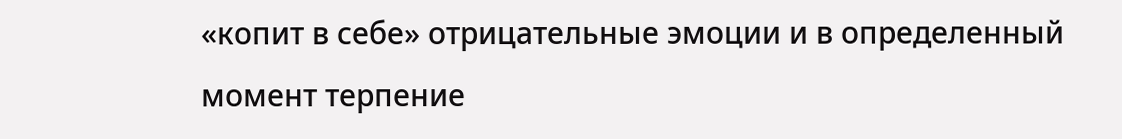«копит в себе» отрицательные эмоции и в определенный момент терпение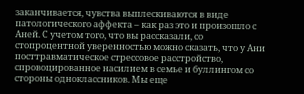заканчивается, чувства выплескиваются в виде патологического аффекта – как раз это и произошло с Аней. С учетом того, что вы рассказали, со стопроцентной уверенностью можно сказать, что у Ани посттравматическое стрессовое расстройство, спровоцированное насилием в семье и буллингом со стороны одноклассников. Мы еще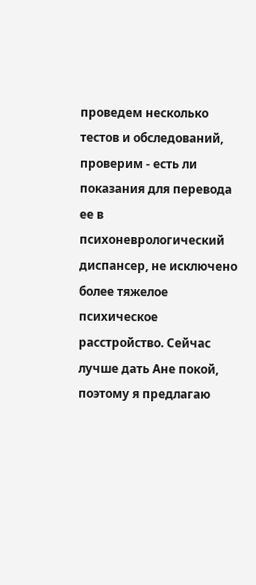проведем несколько тестов и обследований, проверим - есть ли показания для перевода ее в психоневрологический диспансер, не исключено более тяжелое психическое расстройство. Сейчас лучше дать Ане покой, поэтому я предлагаю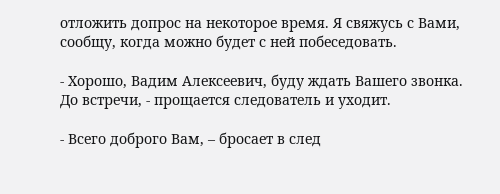отложить допрос на некоторое время. Я свяжусь с Вами, сообщу, когда можно будет с ней побеседовать.

- Хорошо, Вадим Алексеевич, буду ждать Вашего звонка. До встречи, - прощается следователь и уходит.

- Всего доброго Вам, – бросает в след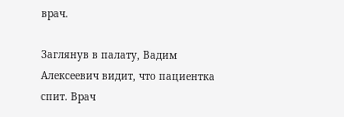врач.

Заглянув в палату, Вадим Алексеевич видит, что пациентка спит. Врач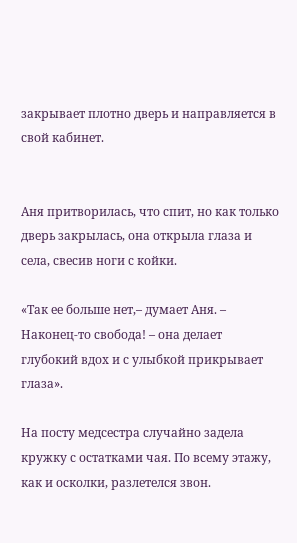закрывает плотно дверь и направляется в свой кабинет.


Аня притворилась, что спит, но как только дверь закрылась, она открыла глаза и села, свесив ноги с койки.

«Так ее больше нет,– думает Аня. – Наконец-то свобода! – она делает глубокий вдох и с улыбкой прикрывает глаза».

На посту медсестра случайно задела кружку с остатками чая. По всему этажу, как и осколки, разлетелся звон.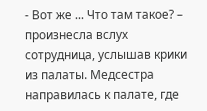- Вот же ... Что там такое? – произнесла вслух сотрудница, услышав крики из палаты. Медсестра направилась к палате, где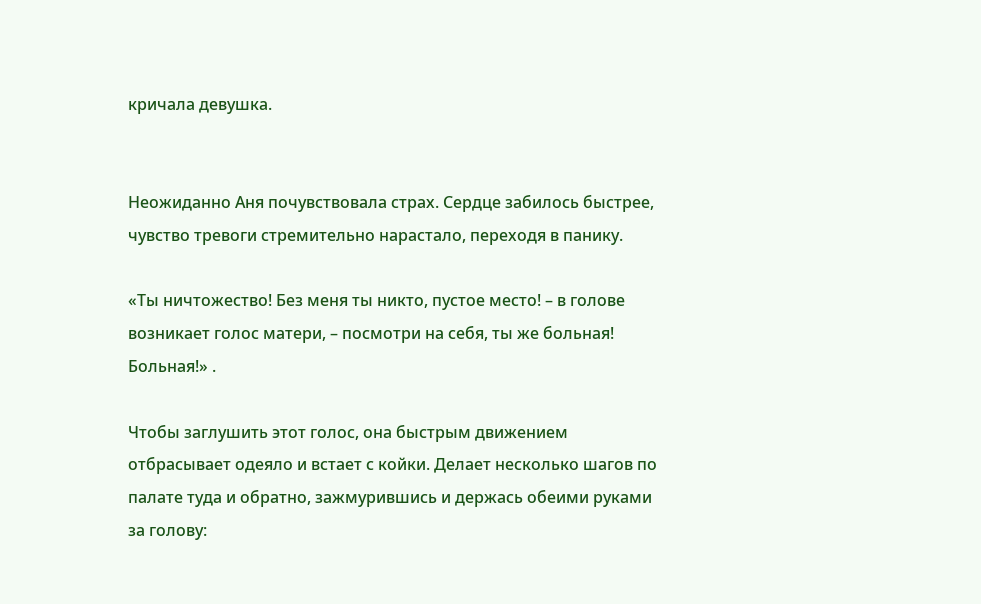кричала девушка.


Неожиданно Аня почувствовала страх. Сердце забилось быстрее, чувство тревоги стремительно нарастало, переходя в панику.

«Ты ничтожество! Без меня ты никто, пустое место! – в голове возникает голос матери, – посмотри на себя, ты же больная! Больная!» .

Чтобы заглушить этот голос, она быстрым движением отбрасывает одеяло и встает с койки. Делает несколько шагов по палате туда и обратно, зажмурившись и держась обеими руками за голову: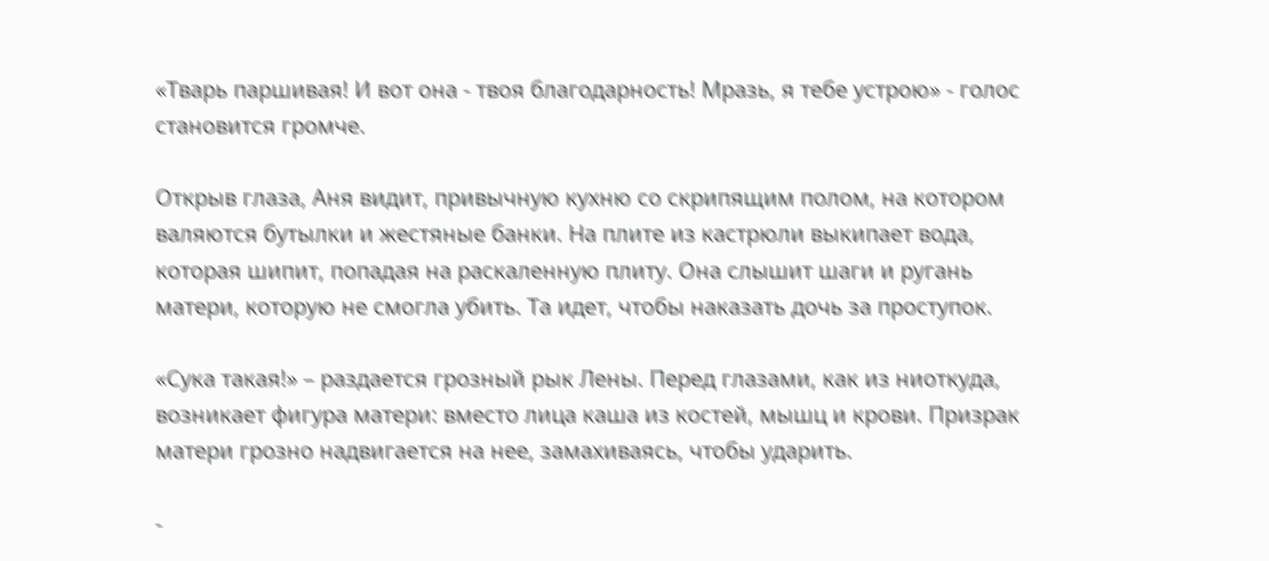«Тварь паршивая! И вот она - твоя благодарность! Мразь, я тебе устрою» - голос становится громче.

Открыв глаза, Аня видит, привычную кухню со скрипящим полом, на котором валяются бутылки и жестяные банки. На плите из кастрюли выкипает вода, которая шипит, попадая на раскаленную плиту. Она слышит шаги и ругань матери, которую не смогла убить. Та идет, чтобы наказать дочь за проступок.

«Сука такая!» – раздается грозный рык Лены. Перед глазами, как из ниоткуда, возникает фигура матери: вместо лица каша из костей, мышц и крови. Призрак матери грозно надвигается на нее, замахиваясь, чтобы ударить.

-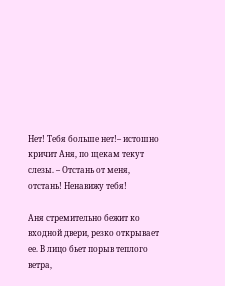Нет! Тебя больше нет!– истошно кричит Аня, по щекам текут слезы. – Отстань от меня, отстань! Ненавижу тебя!

Аня стремительно бежит ко входной двери, резко открывает ее. В лицо бьет порыв теплого ветра,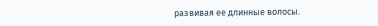развивая ее длинные волосы.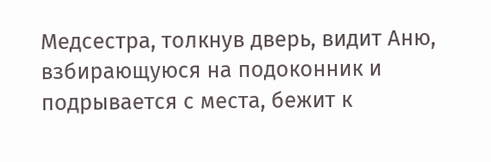Медсестра, толкнув дверь, видит Аню, взбирающуюся на подоконник и подрывается с места, бежит к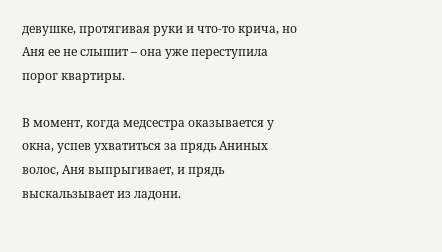девушке, протягивая руки и что-то крича, но Аня ее не слышит – она уже переступила порог квартиры.

В момент, когда медсестра оказывается у окна, успев ухватиться за прядь Аниных волос, Аня выпрыгивает, и прядь выскальзывает из ладони.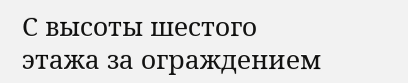С высоты шестого этажа за ограждением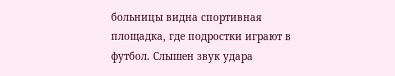больницы видна спортивная площадка, где подростки играют в футбол. Слышен звук удара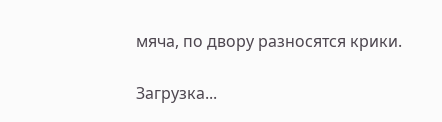мяча, по двору разносятся крики.

Загрузка...